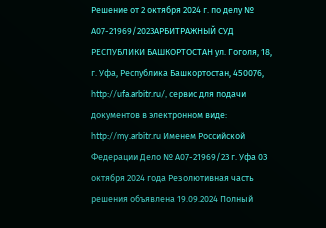Решение от 2 октября 2024 г. по делу № А07-21969/2023АРБИТРАЖНЫЙ СУД РЕСПУБЛИКИ БАШКОРТОСТАН ул. Гоголя, 18, г. Уфа, Республика Башкортостан, 450076, http://ufa.arbitr.ru/, сервис для подачи документов в электронном виде: http://my.arbitr.ru Именем Российской Федерации Дело № А07-21969/23 г. Уфа 03 октября 2024 года Резолютивная часть решения объявлена 19.09.2024 Полный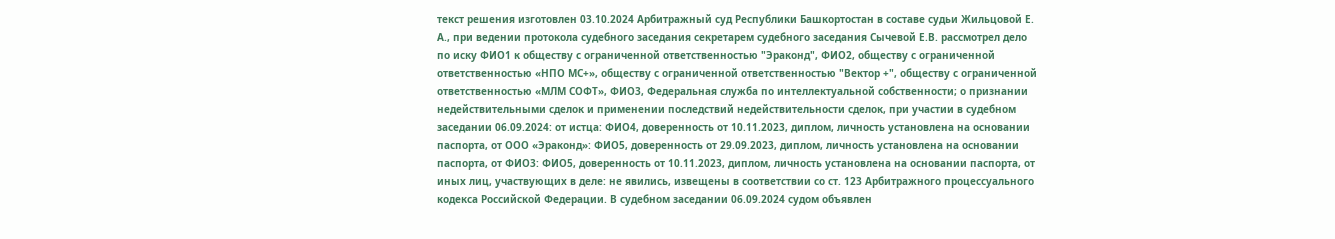текст решения изготовлен 03.10.2024 Арбитражный суд Республики Башкортостан в составе судьи Жильцовой Е. А., при ведении протокола судебного заседания секретарем судебного заседания Сычевой Е.В. рассмотрел дело по иску ФИО1 к обществу с ограниченной ответственностью "Эраконд", ФИО2, обществу с ограниченной ответственностью «НПО МС+», обществу с ограниченной ответственностью "Вектор +", обществу с ограниченной ответственностью «МЛМ СОФТ», ФИО3, Федеральная служба по интеллектуальной собственности; о признании недействительными сделок и применении последствий недействительности сделок, при участии в судебном заседании 06.09.2024: от истца: ФИО4, доверенность от 10.11.2023, диплом, личность установлена на основании паспорта, от ООО «Эраконд»: ФИО5, доверенность от 29.09.2023, диплом, личность установлена на основании паспорта, от ФИО3: ФИО5, доверенность от 10.11.2023, диплом, личность установлена на основании паспорта, от иных лиц, участвующих в деле: не явились, извещены в соответствии со ст. 123 Арбитражного процессуального кодекса Российской Федерации. В судебном заседании 06.09.2024 судом объявлен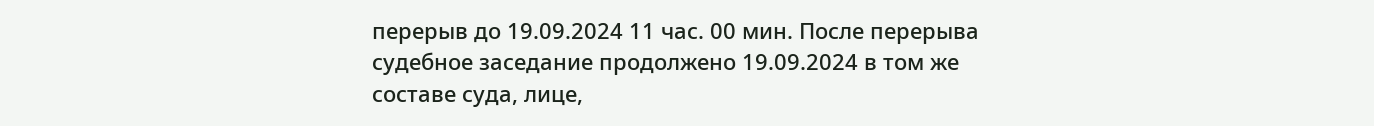перерыв до 19.09.2024 11 час. 00 мин. После перерыва судебное заседание продолжено 19.09.2024 в том же составе суда, лице,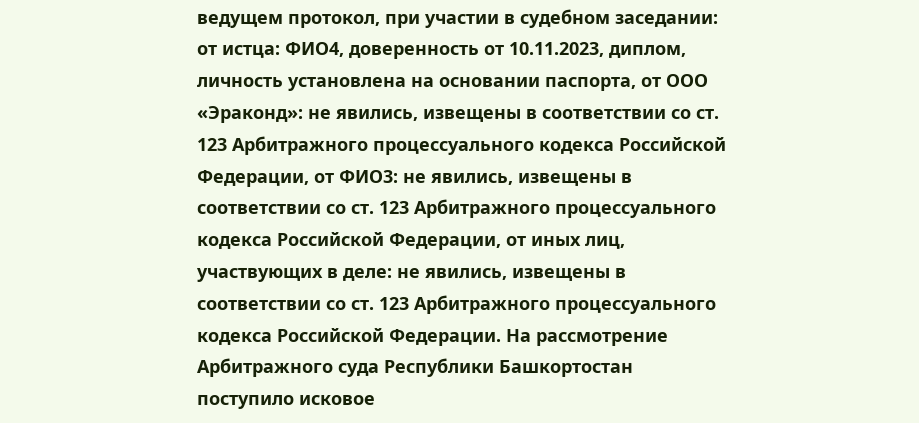ведущем протокол, при участии в судебном заседании: от истца: ФИО4, доверенность от 10.11.2023, диплом, личность установлена на основании паспорта, от ООО «Эраконд»: не явились, извещены в соответствии со ст. 123 Арбитражного процессуального кодекса Российской Федерации, от ФИО3: не явились, извещены в соответствии со ст. 123 Арбитражного процессуального кодекса Российской Федерации, от иных лиц, участвующих в деле: не явились, извещены в соответствии со ст. 123 Арбитражного процессуального кодекса Российской Федерации. На рассмотрение Арбитражного суда Республики Башкортостан поступило исковое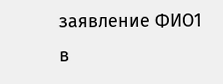заявление ФИО1 в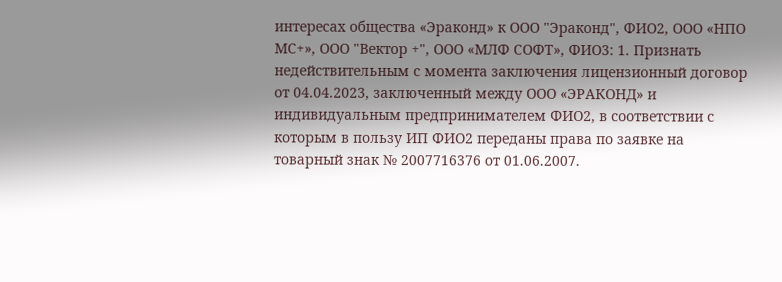интересах общества «Эраконд» к ООО "Эраконд", ФИО2, ООО «НПО МС+», ООО "Вектор +", ООО «МЛФ СОФТ», ФИО3: 1. Признать недействительным с момента заключения лицензионный договор от 04.04.2023, заключенный между ООО «ЭРАКОНД» и индивидуальным предпринимателем ФИО2, в соответствии с которым в пользу ИП ФИО2 переданы права по заявке на товарный знак № 2007716376 от 01.06.2007.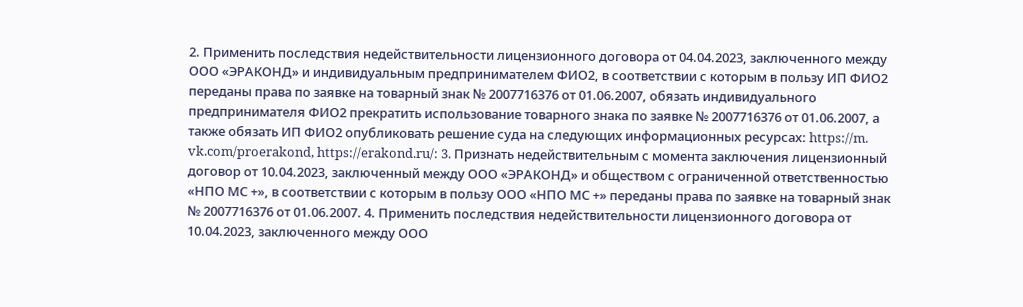2. Применить последствия недействительности лицензионного договора от 04.04.2023, заключенного между ООО «ЭРАКОНД» и индивидуальным предпринимателем ФИО2, в соответствии с которым в пользу ИП ФИО2 переданы права по заявке на товарный знак № 2007716376 от 01.06.2007, обязать индивидуального предпринимателя ФИО2 прекратить использование товарного знака по заявке № 2007716376 от 01.06.2007, а также обязать ИП ФИО2 опубликовать решение суда на следующих информационных ресурсах: https://m. vk.com/proerakond, https://erakond.ru/: 3. Признать недействительным с момента заключения лицензионный договор от 10.04.2023, заключенный между ООО «ЭРАКОНД» и обществом с ограниченной ответственностью «НПО МС +», в соответствии с которым в пользу ООО «НПО МС +» переданы права по заявке на товарный знак № 2007716376 от 01.06.2007. 4. Применить последствия недействительности лицензионного договора от 10.04.2023, заключенного между ООО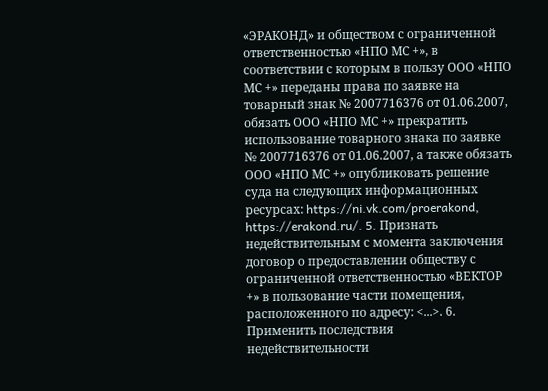«ЭРАКОНД» и обществом с ограниченной ответственностью «НПО МС +», в соответствии с которым в пользу ООО «НПО МС +» переданы права по заявке на товарный знак № 2007716376 от 01.06.2007, обязать ООО «НПО МС +» прекратить использование товарного знака по заявке № 2007716376 от 01.06.2007, а также обязать ООО «НПО МС +» опубликовать решение суда на следующих информационных ресурсах: https://ni.vk.com/proerakond, https://erakond.ru/. 5. Признать недействительным с момента заключения договор о предоставлении обществу с ограниченной ответственностью «ВЕКТОР +» в пользование части помещения, расположенного по адресу: <...>. 6. Применить последствия недействительности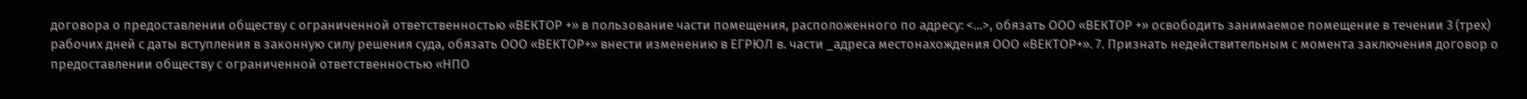договора о предоставлении обществу с ограниченной ответственностью «ВЕКТОР +» в пользование части помещения, расположенного по адресу: <...>, обязать ООО «ВЕКТОР +» освободить занимаемое помещение в течении 3 (трех) рабочих дней с даты вступления в законную силу решения суда, обязать ООО «ВЕКТОР+» внести изменению в ЕГРЮЛ в. части _адреса местонахождения ООО «ВЕКТОР+». 7. Признать недействительным с момента заключения договор о предоставлении обществу с ограниченной ответственностью «НПО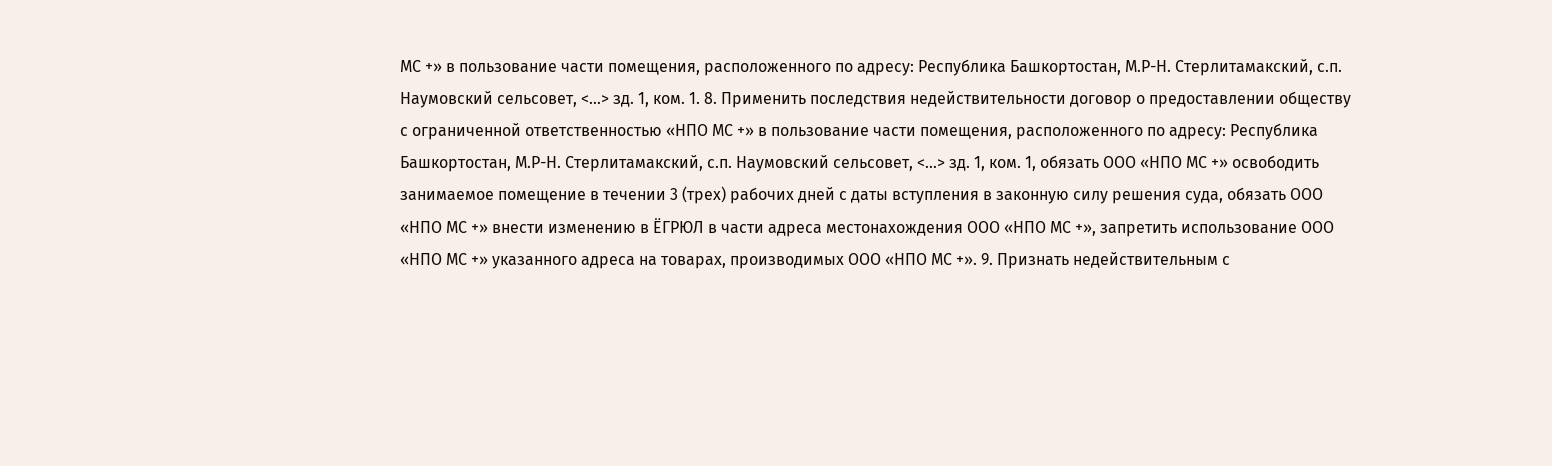МС +» в пользование части помещения, расположенного по адресу: Республика Башкортостан, М.Р-Н. Стерлитамакский, с.п. Наумовский сельсовет, <...> зд. 1, ком. 1. 8. Применить последствия недействительности договор о предоставлении обществу с ограниченной ответственностью «НПО МС +» в пользование части помещения, расположенного по адресу: Республика Башкортостан, М.Р-Н. Стерлитамакский, с.п. Наумовский сельсовет, <...> зд. 1, ком. 1, обязать ООО «НПО МС +» освободить занимаемое помещение в течении 3 (трех) рабочих дней с даты вступления в законную силу решения суда, обязать ООО «НПО МС +» внести изменению в ЁГРЮЛ в части адреса местонахождения ООО «НПО МС +», запретить использование ООО «НПО МС +» указанного адреса на товарах, производимых ООО «НПО МС +». 9. Признать недействительным с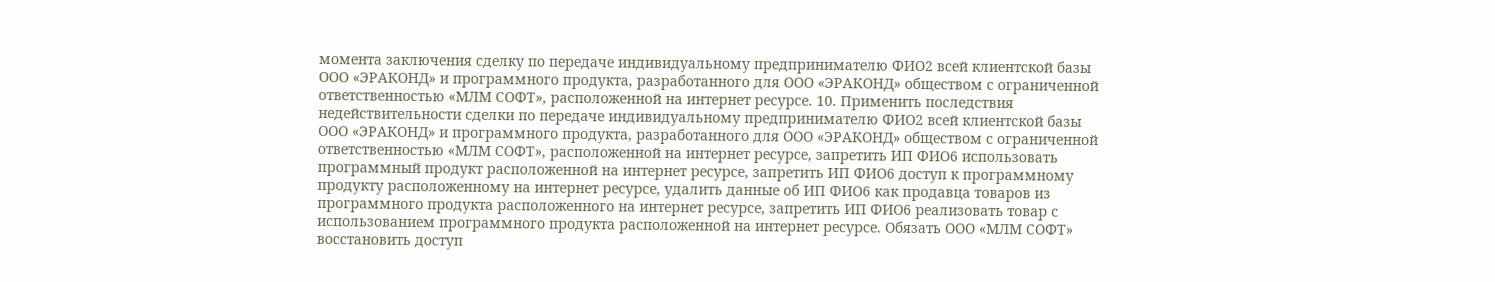момента заключения сделку по передаче индивидуальному предпринимателю ФИО2 всей клиентской базы ООО «ЭРАКОНД» и программного продукта, разработанного для ООО «ЭРАКОНД» обществом с ограниченной ответственностью «МЛМ СОФТ», расположенной на интернет ресурсе. 10. Применить последствия недействительности сделки по передаче индивидуальному предпринимателю ФИО2 всей клиентской базы ООО «ЭРАКОНД» и программного продукта, разработанного для ООО «ЭРАКОНД» обществом с ограниченной ответственностью «МЛМ СОФТ», расположенной на интернет ресурсе, запретить ИП ФИО6 использовать программный продукт расположенной на интернет ресурсе, запретить ИП ФИО6 доступ к программному продукту расположенному на интернет ресурсе, удалить данные об ИП ФИО6 как продавца товаров из программного продукта расположенного на интернет ресурсе, запретить ИП ФИО6 реализовать товар с использованием программного продукта расположенной на интернет ресурсе. Обязать ООО «МЛМ СОФТ» восстановить доступ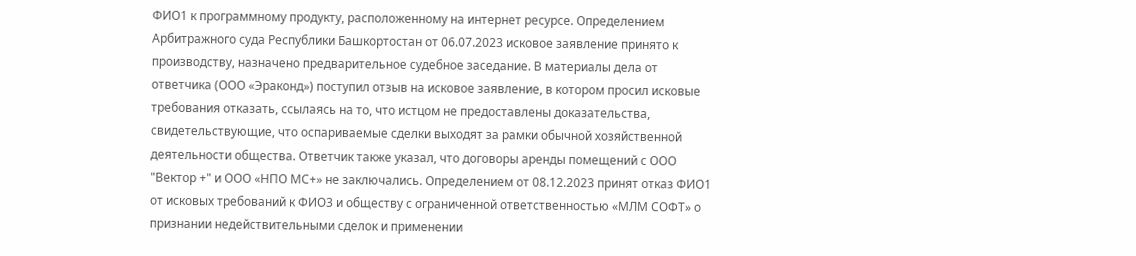ФИО1 к программному продукту, расположенному на интернет ресурсе. Определением Арбитражного суда Республики Башкортостан от 06.07.2023 исковое заявление принято к производству, назначено предварительное судебное заседание. В материалы дела от ответчика (ООО «Эраконд») поступил отзыв на исковое заявление, в котором просил исковые требования отказать, ссылаясь на то, что истцом не предоставлены доказательства, свидетельствующие, что оспариваемые сделки выходят за рамки обычной хозяйственной деятельности общества. Ответчик также указал, что договоры аренды помещений с ООО "Вектор +" и ООО «НПО МС+» не заключались. Определением от 08.12.2023 принят отказ ФИО1 от исковых требований к ФИО3 и обществу с ограниченной ответственностью «МЛМ СОФТ» о признании недействительными сделок и применении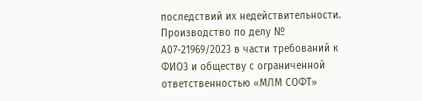последствий их недействительности. Производство по делу № А07-21969/2023 в части требований к ФИО3 и обществу с ограниченной ответственностью «МЛМ СОФТ»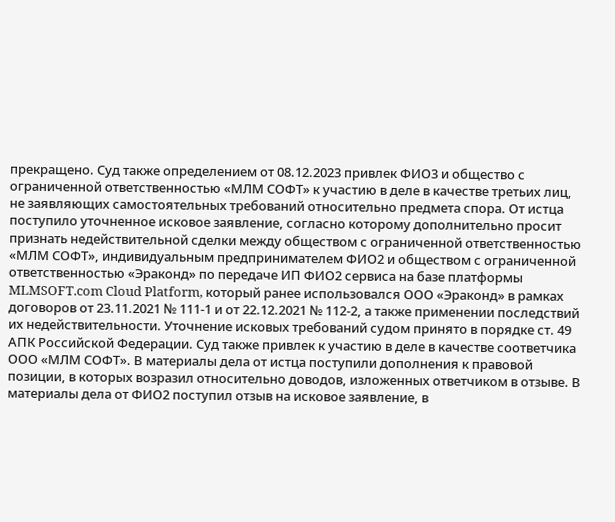прекращено. Суд также определением от 08.12.2023 привлек ФИО3 и общество с ограниченной ответственностью «МЛМ СОФТ» к участию в деле в качестве третьих лиц, не заявляющих самостоятельных требований относительно предмета спора. От истца поступило уточненное исковое заявление, согласно которому дополнительно просит признать недействительной сделки между обществом с ограниченной ответственностью «МЛМ СОФТ», индивидуальным предпринимателем ФИО2 и обществом с ограниченной ответственностью «Эраконд» по передаче ИП ФИО2 сервиса на базе платформы MLMSOFT.com Cloud Platform, который ранее использовался ООО «Эраконд» в рамках договоров от 23.11.2021 № 111-1 и от 22.12.2021 № 112-2, а также применении последствий их недействительности. Уточнение исковых требований судом принято в порядке ст. 49 АПК Российской Федерации. Суд также привлек к участию в деле в качестве соответчика ООО «МЛМ СОФТ». В материалы дела от истца поступили дополнения к правовой позиции, в которых возразил относительно доводов, изложенных ответчиком в отзыве. В материалы дела от ФИО2 поступил отзыв на исковое заявление, в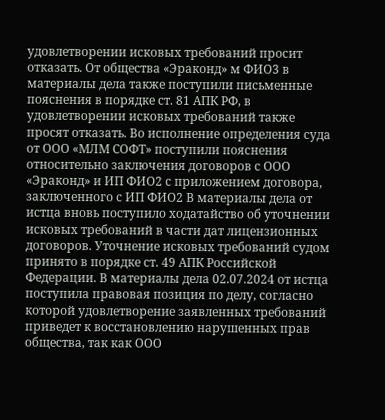удовлетворении исковых требований просит отказать. От общества «Эраконд» м ФИО3 в материалы дела также поступили письменные пояснения в порядке ст. 81 АПК РФ, в удовлетворении исковых требований также просят отказать. Во исполнение определения суда от ООО «МЛМ СОФТ» поступили пояснения относительно заключения договоров с ООО «Эраконд» и ИП ФИО2 с приложением договора, заключенного с ИП ФИО2 В материалы дела от истца вновь поступило ходатайство об уточнении исковых требований в части дат лицензионных договоров. Уточнение исковых требований судом принято в порядке ст. 49 АПК Российской Федерации. В материалы дела 02.07.2024 от истца поступила правовая позиция по делу, согласно которой удовлетворение заявленных требований приведет к восстановлению нарушенных прав общества, так как ООО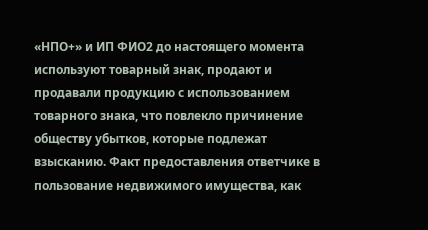«НПО+» и ИП ФИО2 до настоящего момента используют товарный знак, продают и продавали продукцию с использованием товарного знака, что повлекло причинение обществу убытков, которые подлежат взысканию. Факт предоставления ответчикe в пользование недвижимого имущества, как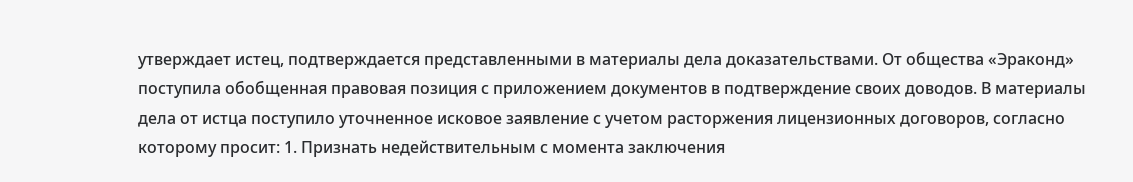утверждает истец, подтверждается представленными в материалы дела доказательствами. От общества «Эраконд» поступила обобщенная правовая позиция с приложением документов в подтверждение своих доводов. В материалы дела от истца поступило уточненное исковое заявление с учетом расторжения лицензионных договоров, согласно которому просит: 1. Признать недействительным с момента заключения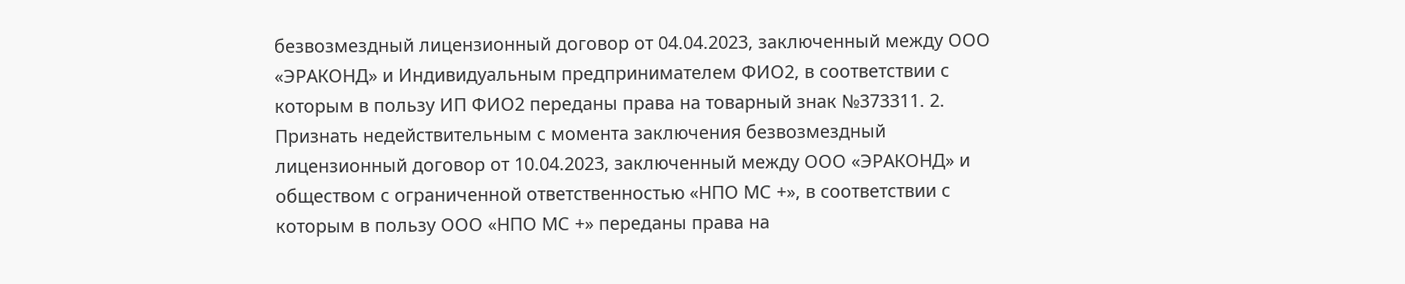безвозмездный лицензионный договор от 04.04.2023, заключенный между ООО «ЭРАКОНД» и Индивидуальным предпринимателем ФИО2, в соответствии с которым в пользу ИП ФИО2 переданы права на товарный знак №373311. 2. Признать недействительным с момента заключения безвозмездный лицензионный договор от 10.04.2023, заключенный между ООО «ЭРАКОНД» и обществом с ограниченной ответственностью «НПО МС +», в соответствии с которым в пользу ООО «НПО МС +» переданы права на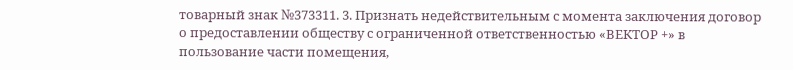товарный знак №373311. 3. Признать недействительным с момента заключения договор о предоставлении обществу с ограниченной ответственностью «ВЕКТОР +» в пользование части помещения,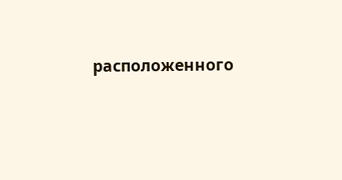расположенного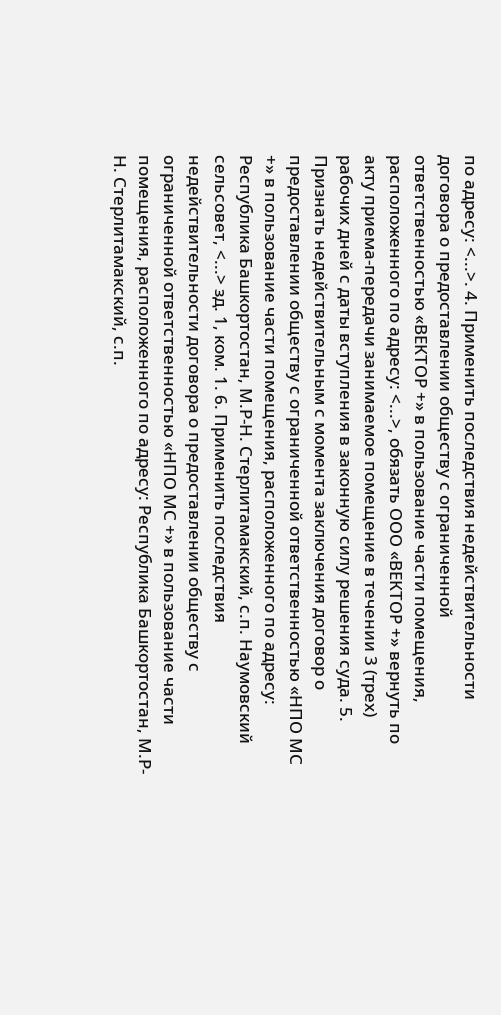по адресу: <...>. 4. Применить последствия недействительности договора о предоставлении обществу с ограниченной ответственностью «ВЕКТОР +» в пользование части помещения, расположенного по адресу: <...>, обязать ООО «ВЕКТОР +» вернуть по акту приема-передачи занимаемое помещение в течении 3 (трех) рабочих дней с даты вступления в законную силу решения суда. 5. Признать недействительным с момента заключения договор о предоставлении обществу с ограниченной ответственностью «НПО МС +» в пользование части помещения, расположенного по адресу: Республика Башкортостан, М.Р-Н. Стерлитамакский, с.п. Наумовский сельсовет, <...> зд. 1, ком. 1. 6. Применить последствия недействительности договора о предоставлении обществу с ограниченной ответственностью «НПО МС +» в пользование части помещения, расположенного по адресу: Республика Башкортостан, М.Р-Н. Стерлитамакский, с.п.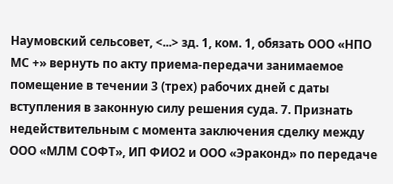Наумовский сельсовет, <...> зд. 1, ком. 1, обязать ООО «НПО МС +» вернуть по акту приема-передачи занимаемое помещение в течении 3 (трех) рабочих дней с даты вступления в законную силу решения суда. 7. Признать недействительным с момента заключения сделку между ООО «МЛМ СОФТ», ИП ФИО2 и ООО «Эраконд» по передаче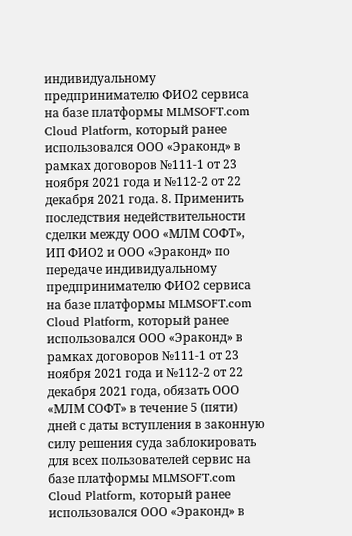индивидуальному предпринимателю ФИО2 сервиса на базе платформы MLMSOFT.com Cloud Platform, который ранее использовался ООО «Эраконд» в рамках договоров №111-1 от 23 ноября 2021 года и №112-2 от 22 декабря 2021 года. 8. Применить последствия недействительности сделки между ООО «МЛМ СОФТ», ИП ФИО2 и ООО «Эраконд» по передаче индивидуальному предпринимателю ФИО2 сервиса на базе платформы MLMSOFT.com Cloud Platform, который ранее использовался ООО «Эраконд» в рамках договоров №111-1 от 23 ноября 2021 года и №112-2 от 22 декабря 2021 года, обязать ООО «МЛМ СОФТ» в течение 5 (пяти) дней с даты вступления в законную силу решения суда заблокировать для всех пользователей сервис на базе платформы MLMSOFT.com Cloud Platform, который ранее использовался ООО «Эраконд» в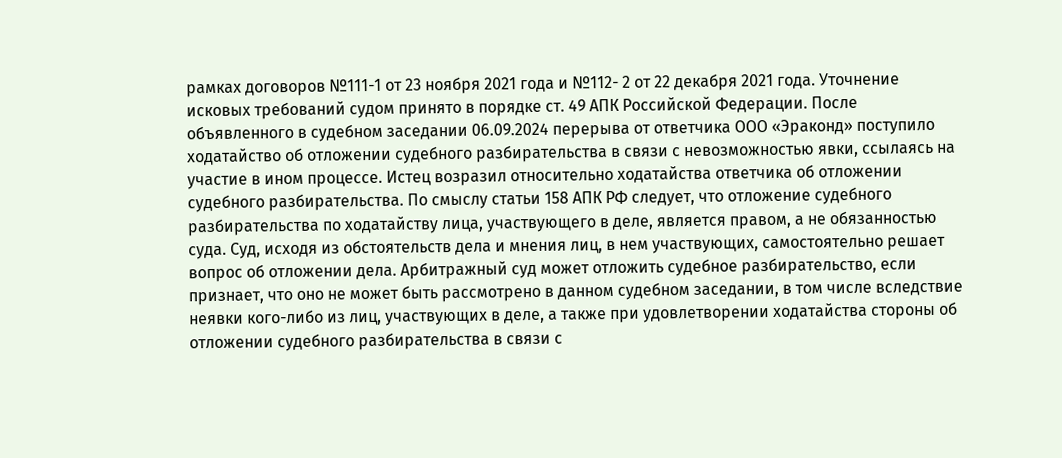рамках договоров №111-1 от 23 ноября 2021 года и №112- 2 от 22 декабря 2021 года. Уточнение исковых требований судом принято в порядке ст. 49 АПК Российской Федерации. После объявленного в судебном заседании 06.09.2024 перерыва от ответчика ООО «Эраконд» поступило ходатайство об отложении судебного разбирательства в связи с невозможностью явки, ссылаясь на участие в ином процессе. Истец возразил относительно ходатайства ответчика об отложении судебного разбирательства. По смыслу статьи 158 АПК РФ следует, что отложение судебного разбирательства по ходатайству лица, участвующего в деле, является правом, а не обязанностью суда. Суд, исходя из обстоятельств дела и мнения лиц, в нем участвующих, самостоятельно решает вопрос об отложении дела. Арбитражный суд может отложить судебное разбирательство, если признает, что оно не может быть рассмотрено в данном судебном заседании, в том числе вследствие неявки кого-либо из лиц, участвующих в деле, а также при удовлетворении ходатайства стороны об отложении судебного разбирательства в связи с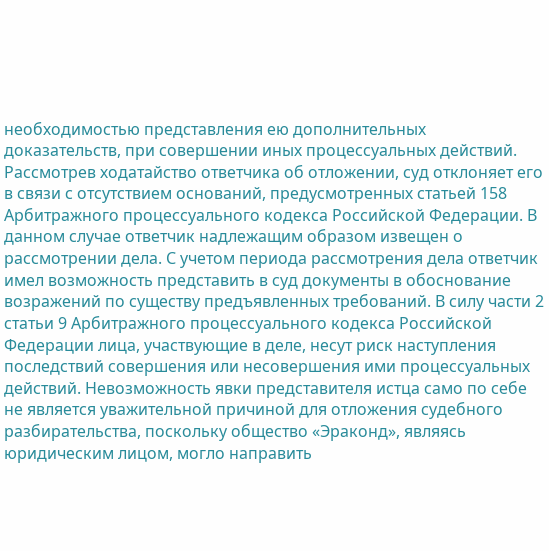необходимостью представления ею дополнительных доказательств, при совершении иных процессуальных действий. Рассмотрев ходатайство ответчика об отложении, суд отклоняет его в связи с отсутствием оснований, предусмотренных статьей 158 Арбитражного процессуального кодекса Российской Федерации. В данном случае ответчик надлежащим образом извещен о рассмотрении дела. С учетом периода рассмотрения дела ответчик имел возможность представить в суд документы в обоснование возражений по существу предъявленных требований. В силу части 2 статьи 9 Арбитражного процессуального кодекса Российской Федерации лица, участвующие в деле, несут риск наступления последствий совершения или несовершения ими процессуальных действий. Невозможность явки представителя истца само по себе не является уважительной причиной для отложения судебного разбирательства, поскольку общество «Эраконд», являясь юридическим лицом, могло направить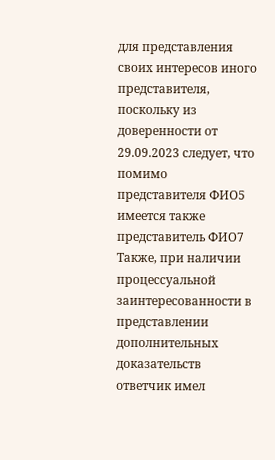для представления своих интересов иного представителя, поскольку из доверенности от 29.09.2023 следует, что помимо представителя ФИО5 имеется также представитель ФИО7 Также, при наличии процессуальной заинтересованности в представлении дополнительных доказательств ответчик имел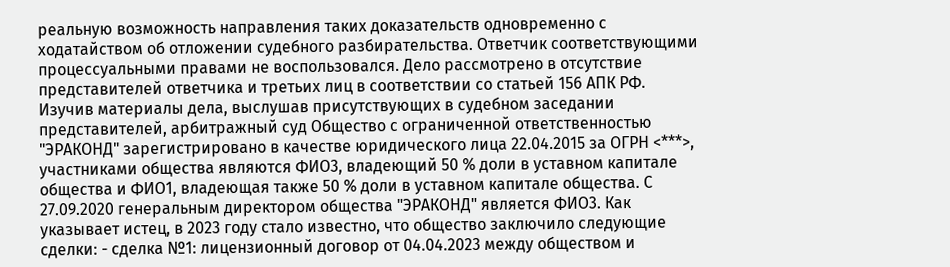реальную возможность направления таких доказательств одновременно с ходатайством об отложении судебного разбирательства. Ответчик соответствующими процессуальными правами не воспользовался. Дело рассмотрено в отсутствие представителей ответчика и третьих лиц в соответствии со статьей 156 АПК РФ. Изучив материалы дела, выслушав присутствующих в судебном заседании представителей, арбитражный суд Общество с ограниченной ответственностью "ЭРАКОНД" зарегистрировано в качестве юридического лица 22.04.2015 за ОГРН <***>, участниками общества являются ФИО3, владеющий 50 % доли в уставном капитале общества и ФИО1, владеющая также 50 % доли в уставном капитале общества. С 27.09.2020 генеральным директором общества "ЭРАКОНД" является ФИО3. Как указывает истец, в 2023 году стало известно, что общество заключило следующие сделки: - сделка №1: лицензионный договор от 04.04.2023 между обществом и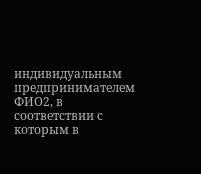индивидуальным предпринимателем ФИО2, в соответствии с которым в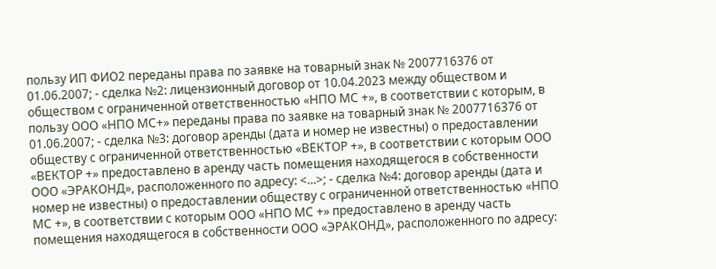пользу ИП ФИО2 переданы права по заявке на товарный знак № 2007716376 от 01.06.2007; - сделка №2: лицензионный договор от 10.04.2023 между обществом и обществом с ограниченной ответственностью «НПО МС +», в соответствии с которым, в пользу ООО «НПО МС+» переданы права по заявке на товарный знак № 2007716376 от 01.06.2007; - сделка №3: договор аренды (дата и номер не известны) о предоставлении обществу с ограниченной ответственностью «ВЕКТОР +», в соответствии с которым ООО «ВЕКТОР +» предоставлено в аренду часть помещения находящегося в собственности ООО «ЭРАКОНД», расположенного по адресу: <...>; - сделка №4: договор аренды (дата и номер не известны) о предоставлении обществу с ограниченной ответственностью «НПО МС +», в соответствии с которым ООО «НПО МС +» предоставлено в аренду часть помещения находящегося в собственности ООО «ЭРАКОНД», расположенного по адресу: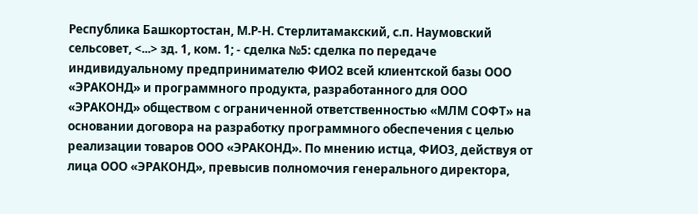Республика Башкортостан, М.Р-Н. Стерлитамакский, с.п. Наумовский сельсовет, <...> зд. 1, ком. 1; - сделка №5: сделка по передаче индивидуальному предпринимателю ФИО2 всей клиентской базы ООО «ЭРАКОНД» и программного продукта, разработанного для ООО «ЭРАКОНД» обществом с ограниченной ответственностью «МЛМ СОФТ» на основании договора на разработку программного обеспечения с целью реализации товаров ООО «ЭРАКОНД». По мнению истца, ФИО3, действуя от лица ООО «ЭРАКОНД», превысив полномочия генерального директора,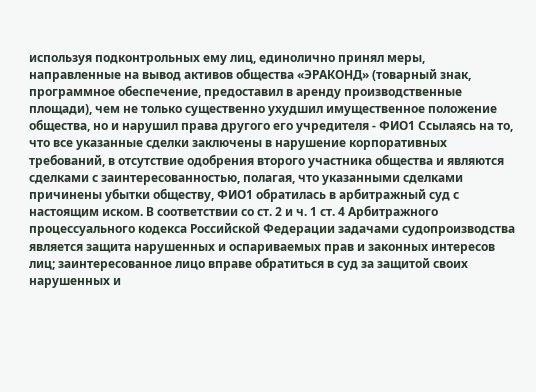используя подконтрольных ему лиц, единолично принял меры, направленные на вывод активов общества «ЭРАКОНД» (товарный знак, программное обеспечение, предоставил в аренду производственные площади), чем не только существенно ухудшил имущественное положение общества, но и нарушил права другого его учредителя - ФИО1 Ссылаясь на то, что все указанные сделки заключены в нарушение корпоративных требований, в отсутствие одобрения второго участника общества и являются сделками с заинтересованностью, полагая, что указанными сделками причинены убытки обществу, ФИО1 обратилась в арбитражный суд с настоящим иском. В соответствии со ст. 2 и ч. 1 ст. 4 Арбитражного процессуального кодекса Российской Федерации задачами судопроизводства является защита нарушенных и оспариваемых прав и законных интересов лиц; заинтересованное лицо вправе обратиться в суд за защитой своих нарушенных и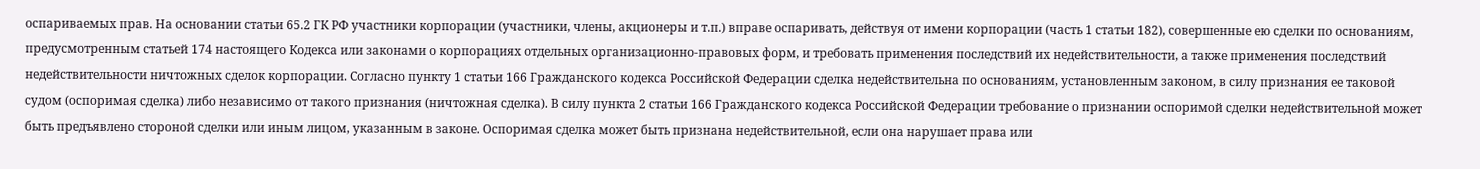оспариваемых прав. На основании статьи 65.2 ГК РФ участники корпорации (участники, члены, акционеры и т.п.) вправе оспаривать, действуя от имени корпорации (часть 1 статьи 182), совершенные ею сделки по основаниям, предусмотренным статьей 174 настоящего Кодекса или законами о корпорациях отдельных организационно-правовых форм, и требовать применения последствий их недействительности, а также применения последствий недействительности ничтожных сделок корпорации. Согласно пункту 1 статьи 166 Гражданского кодекса Российской Федерации сделка недействительна по основаниям, установленным законом, в силу признания ее таковой судом (оспоримая сделка) либо независимо от такого признания (ничтожная сделка). В силу пункта 2 статьи 166 Гражданского кодекса Российской Федерации требование о признании оспоримой сделки недействительной может быть предъявлено стороной сделки или иным лицом, указанным в законе. Оспоримая сделка может быть признана недействительной, если она нарушает права или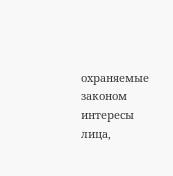охраняемые законом интересы лица,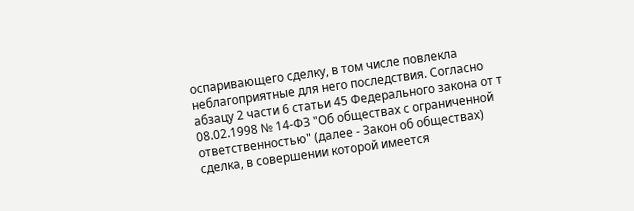оспаривающего сделку, в том числе повлекла неблагоприятные для него последствия. Согласно абзацу 2 части 6 статьи 45 Федерального закона от т 08.02.1998 № 14-ФЗ "Об обществах с ограниченной ответственностью" (далее - Закон об обществах) сделка, в совершении которой имеется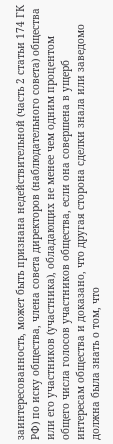заинтересованность, может быть признана недействительной (часть 2 статьи 174 ГК РФ) по иску общества, члена совета директоров (наблюдательного совета) общества или его участников (участника), обладающих не менее чем одним процентом общего числа голосов участников общества, если она совершена в ущерб интересам общества и доказано, что другая сторона сделки знала или заведомо должна была знать о том, что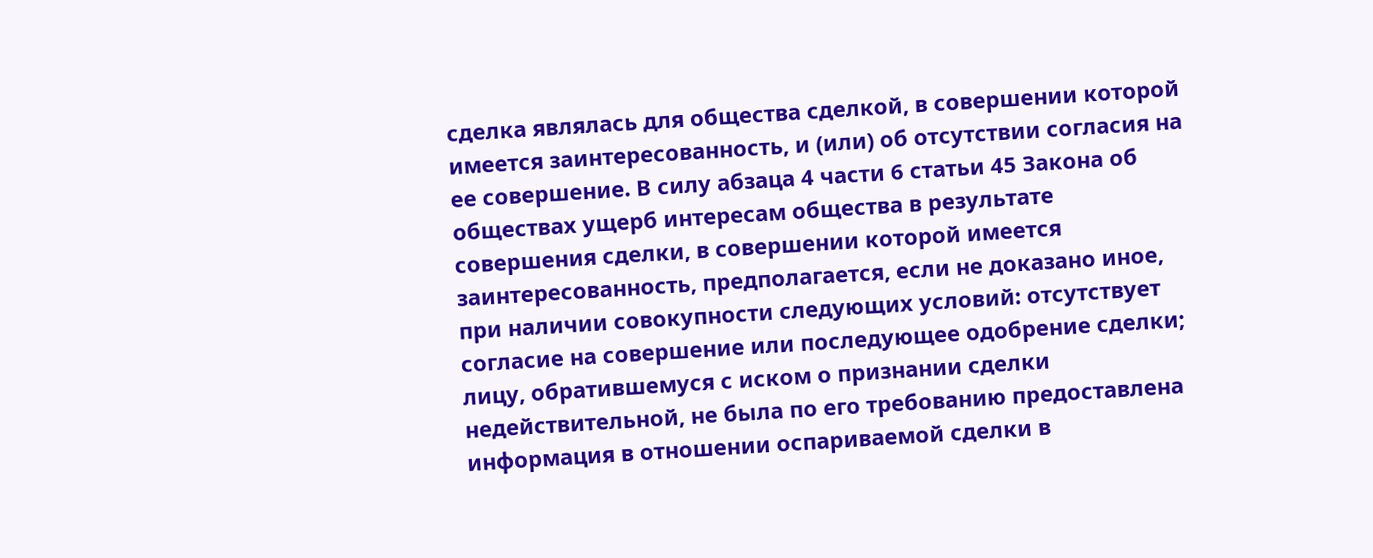сделка являлась для общества сделкой, в совершении которой имеется заинтересованность, и (или) об отсутствии согласия на ее совершение. В силу абзаца 4 части 6 статьи 45 Закона об обществах ущерб интересам общества в результате совершения сделки, в совершении которой имеется заинтересованность, предполагается, если не доказано иное, при наличии совокупности следующих условий: отсутствует согласие на совершение или последующее одобрение сделки; лицу, обратившемуся с иском о признании сделки недействительной, не была по его требованию предоставлена информация в отношении оспариваемой сделки в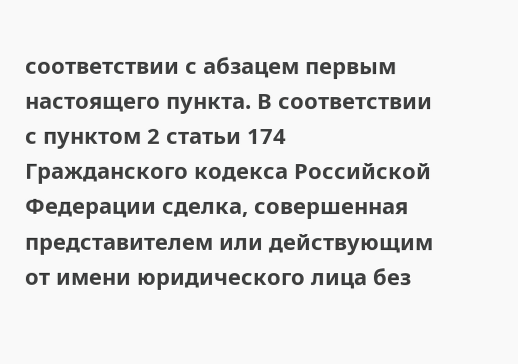соответствии с абзацем первым настоящего пункта. В соответствии с пунктом 2 статьи 174 Гражданского кодекса Российской Федерации сделка, совершенная представителем или действующим от имени юридического лица без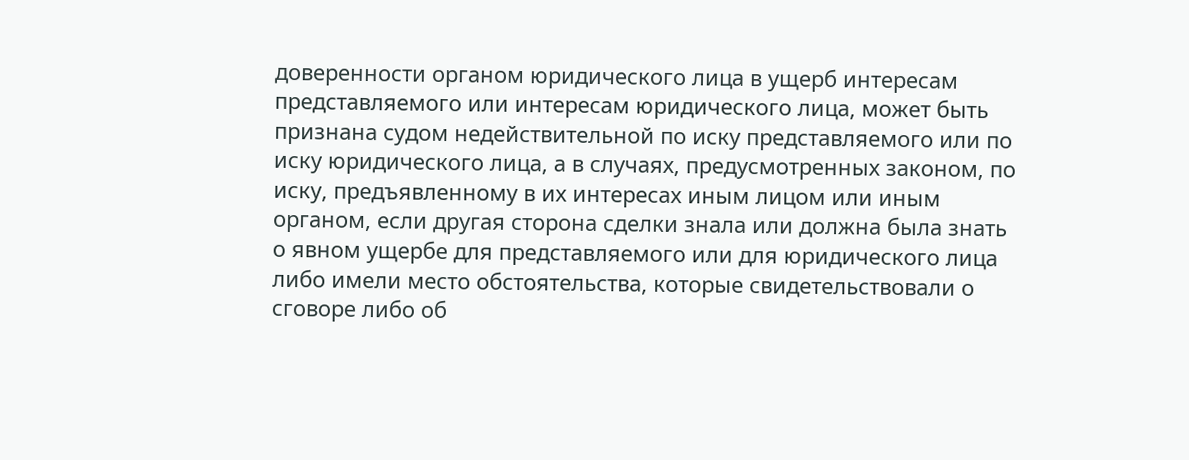доверенности органом юридического лица в ущерб интересам представляемого или интересам юридического лица, может быть признана судом недействительной по иску представляемого или по иску юридического лица, а в случаях, предусмотренных законом, по иску, предъявленному в их интересах иным лицом или иным органом, если другая сторона сделки знала или должна была знать о явном ущербе для представляемого или для юридического лица либо имели место обстоятельства, которые свидетельствовали о сговоре либо об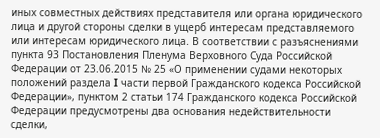иных совместных действиях представителя или органа юридического лица и другой стороны сделки в ущерб интересам представляемого или интересам юридического лица. В соответствии с разъяснениями пункта 93 Постановления Пленума Верховного Суда Российской Федерации от 23.06.2015 № 25 «О применении судами некоторых положений раздела I части первой Гражданского кодекса Российской Федерации», пунктом 2 статьи 174 Гражданского кодекса Российской Федерации предусмотрены два основания недействительности сделки,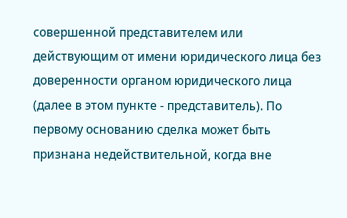совершенной представителем или действующим от имени юридического лица без доверенности органом юридического лица (далее в этом пункте - представитель). По первому основанию сделка может быть признана недействительной, когда вне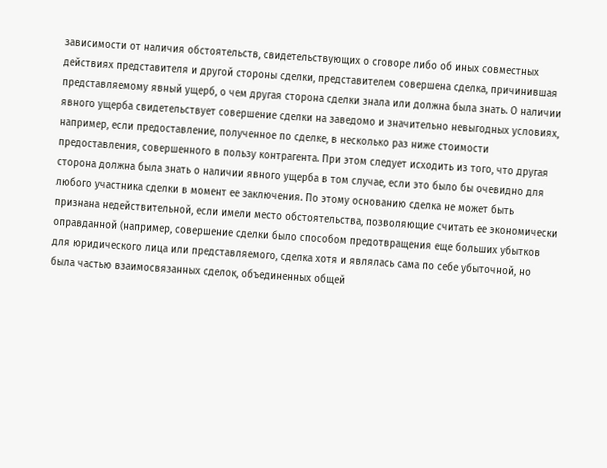зависимости от наличия обстоятельств, свидетельствующих о сговоре либо об иных совместных действиях представителя и другой стороны сделки, представителем совершена сделка, причинившая представляемому явный ущерб, о чем другая сторона сделки знала или должна была знать. О наличии явного ущерба свидетельствует совершение сделки на заведомо и значительно невыгодных условиях, например, если предоставление, полученное по сделке, в несколько раз ниже стоимости предоставления, совершенного в пользу контрагента. При этом следует исходить из того, что другая сторона должна была знать о наличии явного ущерба в том случае, если это было бы очевидно для любого участника сделки в момент ее заключения. По этому основанию сделка не может быть признана недействительной, если имели место обстоятельства, позволяющие считать ее экономически оправданной (например, совершение сделки было способом предотвращения еще больших убытков для юридического лица или представляемого, сделка хотя и являлась сама по себе убыточной, но была частью взаимосвязанных сделок, объединенных общей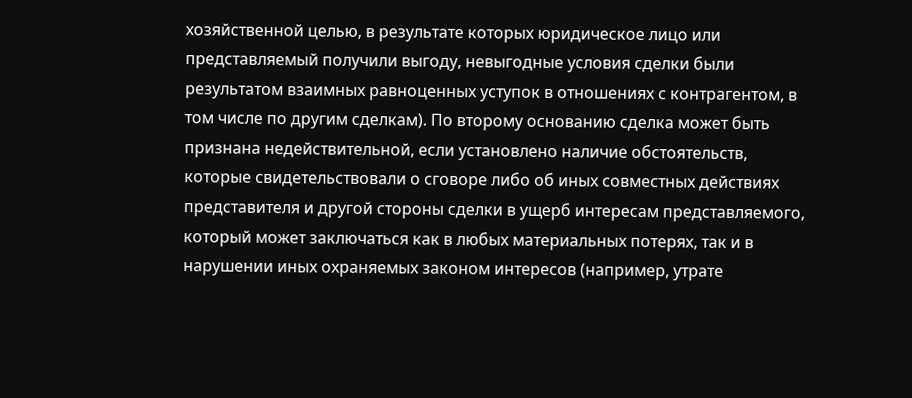хозяйственной целью, в результате которых юридическое лицо или представляемый получили выгоду, невыгодные условия сделки были результатом взаимных равноценных уступок в отношениях с контрагентом, в том числе по другим сделкам). По второму основанию сделка может быть признана недействительной, если установлено наличие обстоятельств, которые свидетельствовали о сговоре либо об иных совместных действиях представителя и другой стороны сделки в ущерб интересам представляемого, который может заключаться как в любых материальных потерях, так и в нарушении иных охраняемых законом интересов (например, утрате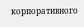корпоративного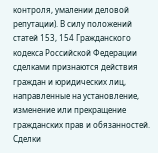контроля, умалении деловой репутации). В силу положений статей 153, 154 Гражданского кодекса Российской Федерации сделками признаются действия граждан и юридических лиц, направленные на установление, изменение или прекращение гражданских прав и обязанностей. Сделки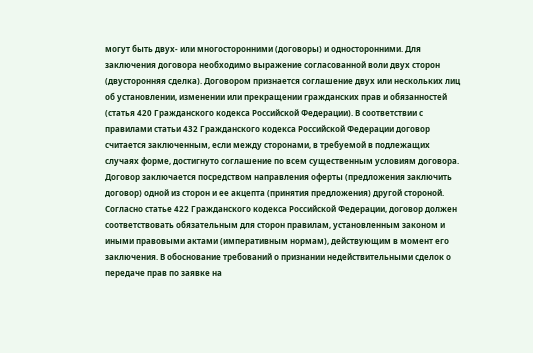могут быть двух- или многосторонними (договоры) и односторонними. Для заключения договора необходимо выражение согласованной воли двух сторон (двусторонняя сделка). Договором признается соглашение двух или нескольких лиц об установлении, изменении или прекращении гражданских прав и обязанностей (статья 420 Гражданского кодекса Российской Федерации). В соответствии с правилами статьи 432 Гражданского кодекса Российской Федерации договор считается заключенным, если между сторонами, в требуемой в подлежащих случаях форме, достигнуто соглашение по всем существенным условиям договора. Договор заключается посредством направления оферты (предложения заключить договор) одной из сторон и ее акцепта (принятия предложения) другой стороной. Согласно статье 422 Гражданского кодекса Российской Федерации, договор должен соответствовать обязательным для сторон правилам, установленным законом и иными правовыми актами (императивным нормам), действующим в момент его заключения. В обоснование требований о признании недействительными сделок о передаче прав по заявке на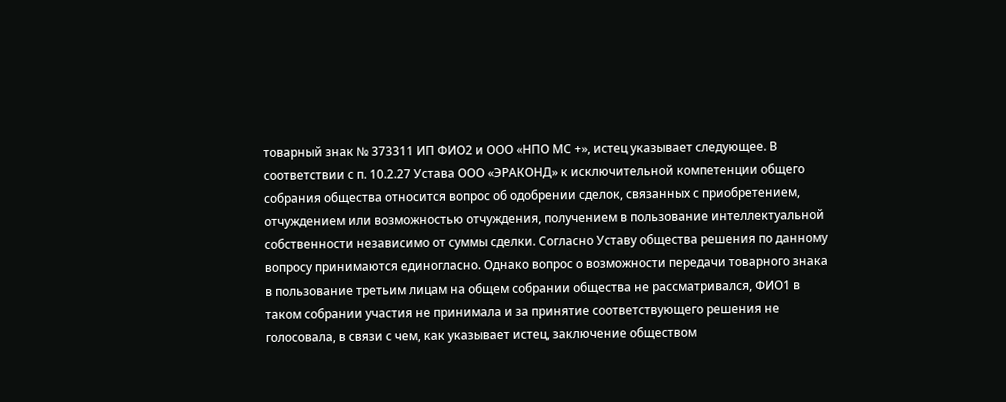товарный знак № 373311 ИП ФИО2 и ООО «НПО МС +», истец указывает следующее. В соответствии с п. 10.2.27 Устава ООО «ЭРАКОНД» к исключительной компетенции общего собрания общества относится вопрос об одобрении сделок, связанных с приобретением, отчуждением или возможностью отчуждения, получением в пользование интеллектуальной собственности независимо от суммы сделки. Согласно Уставу общества решения по данному вопросу принимаются единогласно. Однако вопрос о возможности передачи товарного знака в пользование третьим лицам на общем собрании общества не рассматривался, ФИО1 в таком собрании участия не принимала и за принятие соответствующего решения не голосовала, в связи с чем, как указывает истец, заключение обществом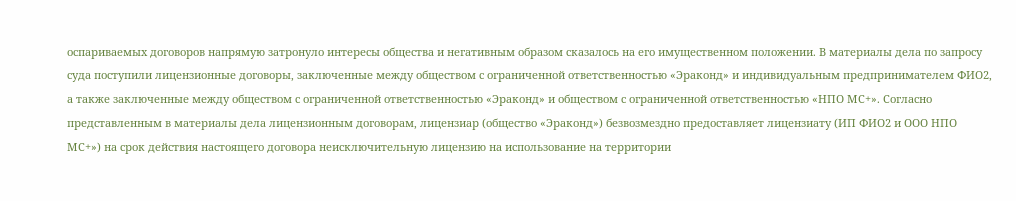оспариваемых договоров напрямую затронуло интересы общества и негативным образом сказалось на его имущественном положении. В материалы дела по запросу суда поступили лицензионные договоры, заключенные между обществом с ограниченной ответственностью «Эраконд» и индивидуальным предпринимателем ФИО2, а также заключенные между обществом с ограниченной ответственностью «Эраконд» и обществом с ограниченной ответственностью «НПО МС+». Согласно представленным в материалы дела лицензионным договорам, лицензиар (общество «Эраконд») безвозмездно предоставляет лицензиату (ИП ФИО2 и ООО НПО МС+») на срок действия настоящего договора неисключительную лицензию на использование на территории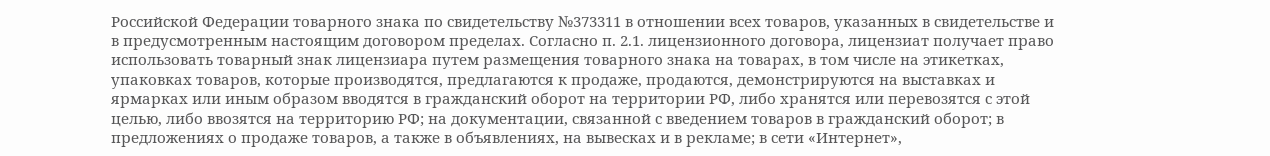Российской Федерации товарного знака по свидетельству №373311 в отношении всех товаров, указанных в свидетельстве и в предусмотренным настоящим договором пределах. Согласно п. 2.1. лицензионного договора, лицензиат получает право использовать товарный знак лицензиара путем размещения товарного знака на товарах, в том числе на этикетках, упаковках товаров, которые производятся, предлагаются к продаже, продаются, демонстрируются на выставках и ярмарках или иным образом вводятся в гражданский оборот на территории РФ, либо хранятся или перевозятся с этой целью, либо ввозятся на территорию РФ; на документации, связанной с введением товаров в гражданский оборот; в предложениях о продаже товаров, а также в объявлениях, на вывесках и в рекламе; в сети «Интернет»,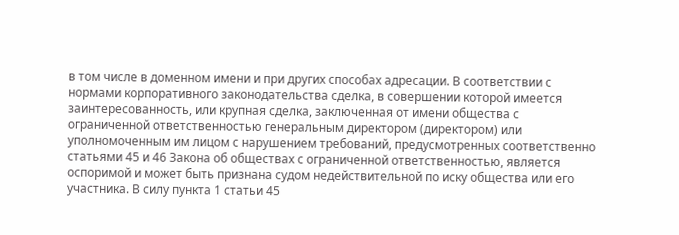в том числе в доменном имени и при других способах адресации. В соответствии с нормами корпоративного законодательства сделка, в совершении которой имеется заинтересованность, или крупная сделка, заключенная от имени общества с ограниченной ответственностью генеральным директором (директором) или уполномоченным им лицом с нарушением требований, предусмотренных соответственно статьями 45 и 46 Закона об обществах с ограниченной ответственностью, является оспоримой и может быть признана судом недействительной по иску общества или его участника. В силу пункта 1 статьи 45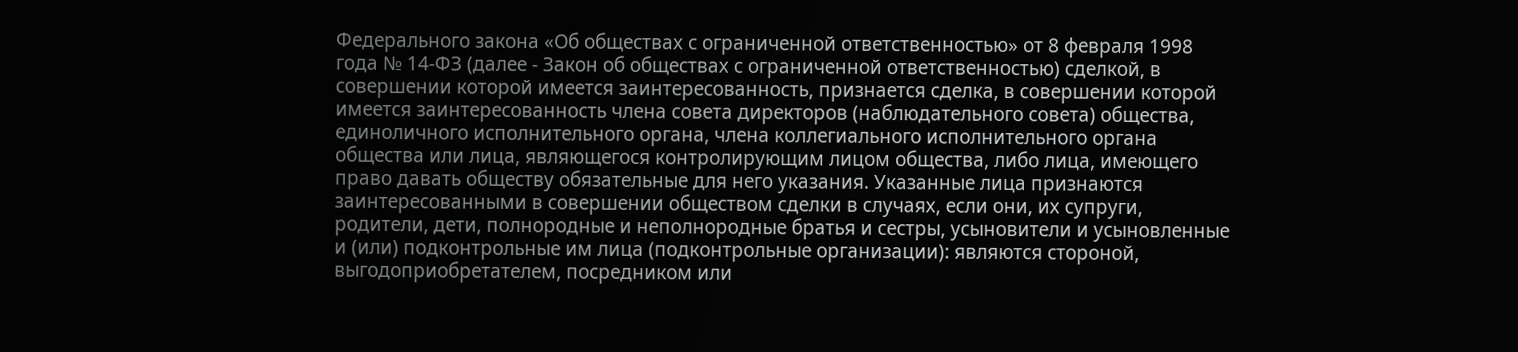Федерального закона «Об обществах с ограниченной ответственностью» от 8 февраля 1998 года № 14-ФЗ (далее - Закон об обществах с ограниченной ответственностью) сделкой, в совершении которой имеется заинтересованность, признается сделка, в совершении которой имеется заинтересованность члена совета директоров (наблюдательного совета) общества, единоличного исполнительного органа, члена коллегиального исполнительного органа общества или лица, являющегося контролирующим лицом общества, либо лица, имеющего право давать обществу обязательные для него указания. Указанные лица признаются заинтересованными в совершении обществом сделки в случаях, если они, их супруги, родители, дети, полнородные и неполнородные братья и сестры, усыновители и усыновленные и (или) подконтрольные им лица (подконтрольные организации): являются стороной, выгодоприобретателем, посредником или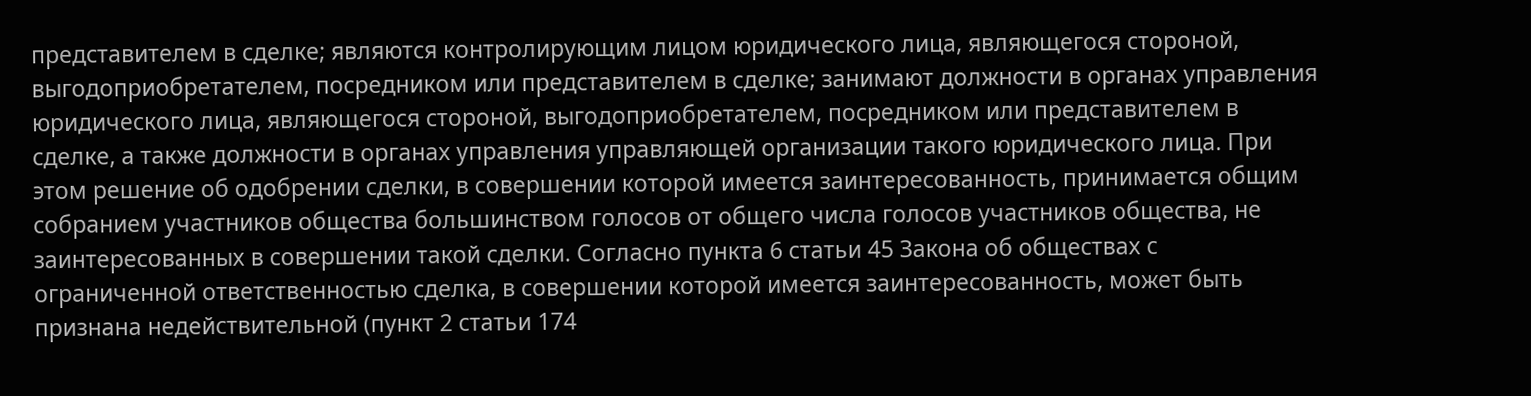представителем в сделке; являются контролирующим лицом юридического лица, являющегося стороной, выгодоприобретателем, посредником или представителем в сделке; занимают должности в органах управления юридического лица, являющегося стороной, выгодоприобретателем, посредником или представителем в сделке, а также должности в органах управления управляющей организации такого юридического лица. При этом решение об одобрении сделки, в совершении которой имеется заинтересованность, принимается общим собранием участников общества большинством голосов от общего числа голосов участников общества, не заинтересованных в совершении такой сделки. Согласно пункта 6 статьи 45 Закона об обществах с ограниченной ответственностью сделка, в совершении которой имеется заинтересованность, может быть признана недействительной (пункт 2 статьи 174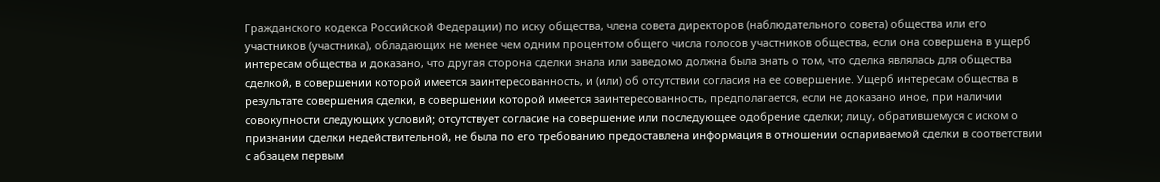Гражданского кодекса Российской Федерации) по иску общества, члена совета директоров (наблюдательного совета) общества или его участников (участника), обладающих не менее чем одним процентом общего числа голосов участников общества, если она совершена в ущерб интересам общества и доказано, что другая сторона сделки знала или заведомо должна была знать о том, что сделка являлась для общества сделкой, в совершении которой имеется заинтересованность, и (или) об отсутствии согласия на ее совершение. Ущерб интересам общества в результате совершения сделки, в совершении которой имеется заинтересованность, предполагается, если не доказано иное, при наличии совокупности следующих условий; отсутствует согласие на совершение или последующее одобрение сделки; лицу, обратившемуся с иском о признании сделки недействительной, не была по его требованию предоставлена информация в отношении оспариваемой сделки в соответствии с абзацем первым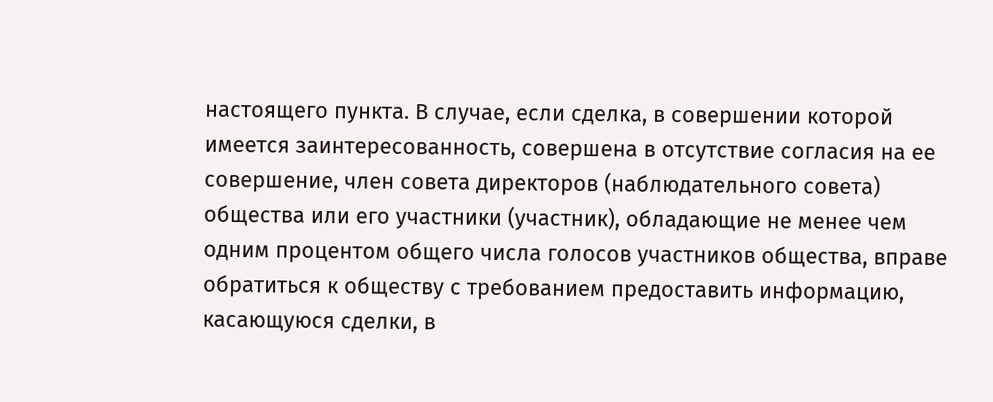настоящего пункта. В случае, если сделка, в совершении которой имеется заинтересованность, совершена в отсутствие согласия на ее совершение, член совета директоров (наблюдательного совета) общества или его участники (участник), обладающие не менее чем одним процентом общего числа голосов участников общества, вправе обратиться к обществу с требованием предоставить информацию, касающуюся сделки, в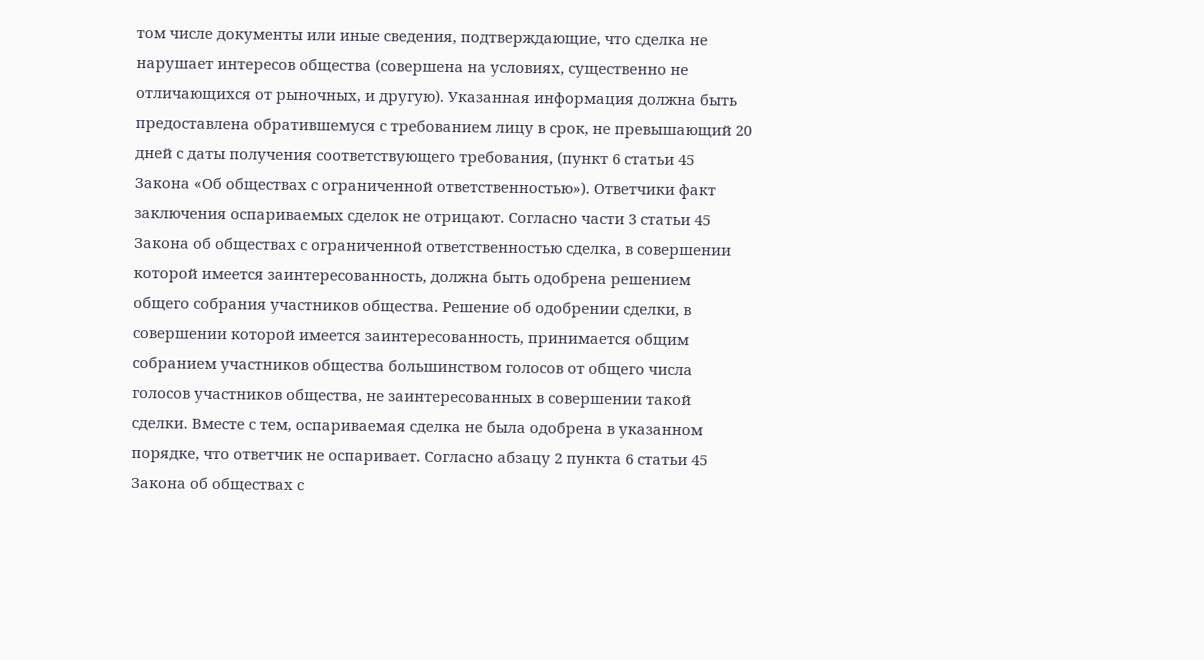том числе документы или иные сведения, подтверждающие, что сделка не нарушает интересов общества (совершена на условиях, существенно не отличающихся от рыночных, и другую). Указанная информация должна быть предоставлена обратившемуся с требованием лицу в срок, не превышающий 20 дней с даты получения соответствующего требования, (пункт 6 статьи 45 Закона «Об обществах с ограниченной ответственностью»). Ответчики факт заключения оспариваемых сделок не отрицают. Согласно части 3 статьи 45 Закона об обществах с ограниченной ответственностью сделка, в совершении которой имеется заинтересованность, должна быть одобрена решением общего собрания участников общества. Решение об одобрении сделки, в совершении которой имеется заинтересованность, принимается общим собранием участников общества большинством голосов от общего числа голосов участников общества, не заинтересованных в совершении такой сделки. Вместе с тем, оспариваемая сделка не была одобрена в указанном порядке, что ответчик не оспаривает. Согласно абзацу 2 пункта 6 статьи 45 Закона об обществах с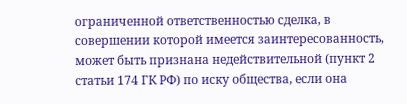ограниченной ответственностью сделка, в совершении которой имеется заинтересованность, может быть признана недействительной (пункт 2 статьи 174 ГК РФ) по иску общества, если она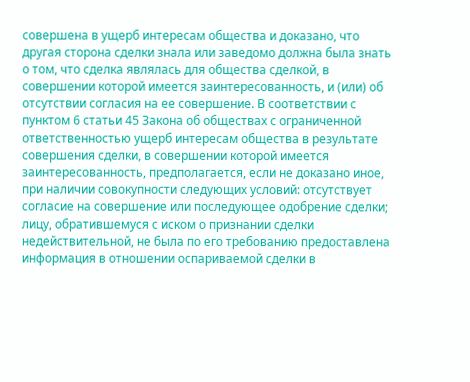совершена в ущерб интересам общества и доказано, что другая сторона сделки знала или заведомо должна была знать о том, что сделка являлась для общества сделкой, в совершении которой имеется заинтересованность, и (или) об отсутствии согласия на ее совершение. В соответствии с пунктом 6 статьи 45 Закона об обществах с ограниченной ответственностью ущерб интересам общества в результате совершения сделки, в совершении которой имеется заинтересованность, предполагается, если не доказано иное, при наличии совокупности следующих условий: отсутствует согласие на совершение или последующее одобрение сделки; лицу, обратившемуся с иском о признании сделки недействительной, не была по его требованию предоставлена информация в отношении оспариваемой сделки в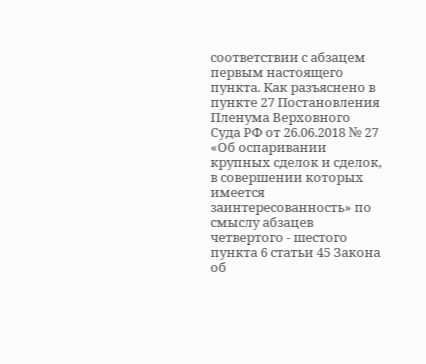соответствии с абзацем первым настоящего пункта. Как разъяснено в пункте 27 Постановления Пленума Верховного Суда РФ от 26.06.2018 № 27 «Об оспаривании крупных сделок и сделок, в совершении которых имеется заинтересованность» по смыслу абзацев четвертого - шестого пункта 6 статьи 45 Закона об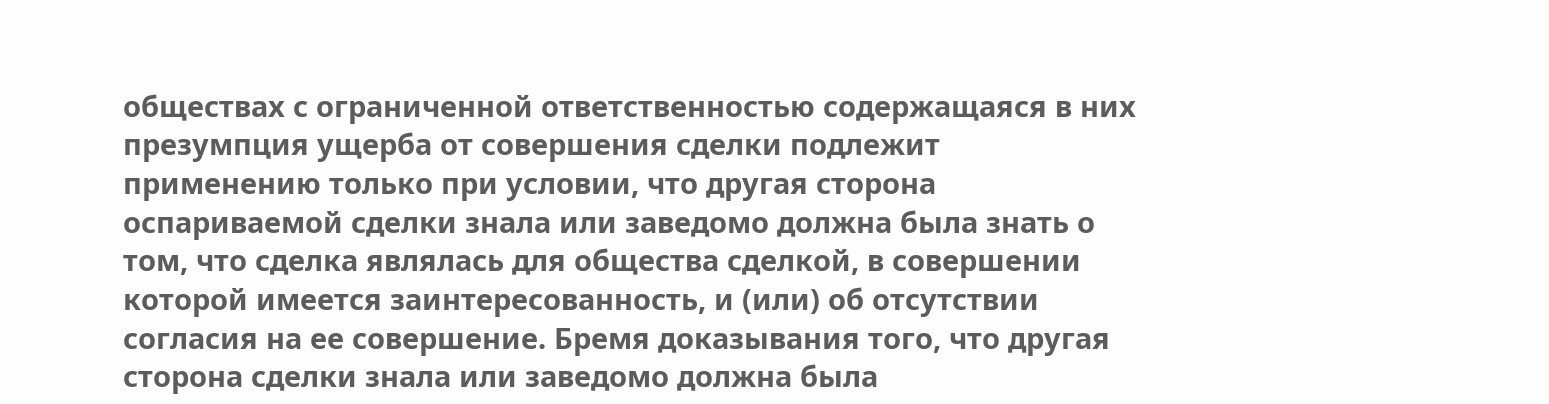обществах с ограниченной ответственностью содержащаяся в них презумпция ущерба от совершения сделки подлежит применению только при условии, что другая сторона оспариваемой сделки знала или заведомо должна была знать о том, что сделка являлась для общества сделкой, в совершении которой имеется заинтересованность, и (или) об отсутствии согласия на ее совершение. Бремя доказывания того, что другая сторона сделки знала или заведомо должна была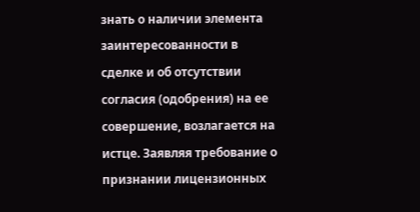знать о наличии элемента заинтересованности в сделке и об отсутствии согласия (одобрения) на ее совершение, возлагается на истце. Заявляя требование о признании лицензионных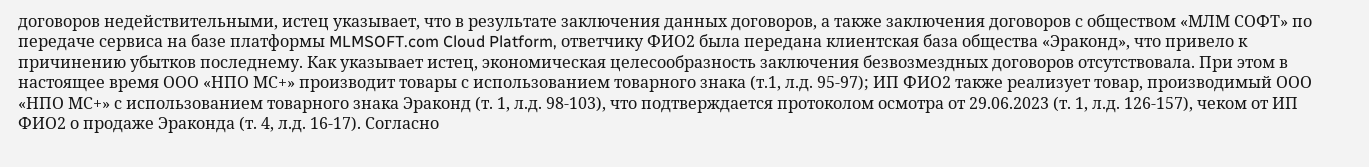договоров недействительными, истец указывает, что в результате заключения данных договоров, а также заключения договоров с обществом «МЛМ СОФТ» по передаче сервиса на базе платформы MLMSOFT.com Cloud Platform, ответчику ФИО2 была передана клиентская база общества «Эраконд», что привело к причинению убытков последнему. Как указывает истец, экономическая целесообразность заключения безвозмездных договоров отсутствовала. При этом в настоящее время ООО «НПО МС+» производит товары с использованием товарного знака (т.1, л.д. 95-97); ИП ФИО2 также реализует товар, производимый ООО «НПО МС+» с использованием товарного знака Эраконд (т. 1, л.д. 98-103), что подтверждается протоколом осмотра от 29.06.2023 (т. 1, л.д. 126-157), чеком от ИП ФИО2 о продаже Эраконда (т. 4, л.д. 16-17). Согласно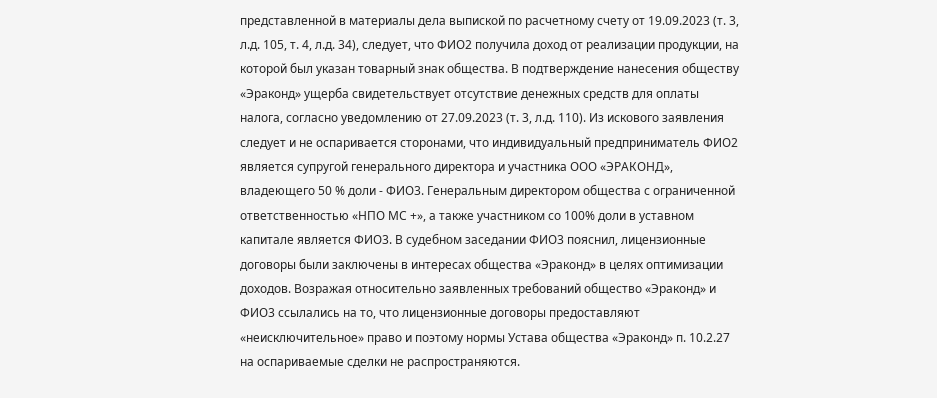представленной в материалы дела выпиской по расчетному счету от 19.09.2023 (т. 3, л.д. 105, т. 4, л.д. 34), следует, что ФИО2 получила доход от реализации продукции, на которой был указан товарный знак общества. В подтверждение нанесения обществу «Эраконд» ущерба свидетельствует отсутствие денежных средств для оплаты налога, согласно уведомлению от 27.09.2023 (т. 3, л.д. 110). Из искового заявления следует и не оспаривается сторонами, что индивидуальный предприниматель ФИО2 является супругой генерального директора и участника ООО «ЭРАКОНД», владеющего 50 % доли - ФИО3. Генеральным директором общества с ограниченной ответственностью «НПО МС +», а также участником со 100% доли в уставном капитале является ФИО3. В судебном заседании ФИО3 пояснил, лицензионные договоры были заключены в интересах общества «Эраконд» в целях оптимизации доходов. Возражая относительно заявленных требований общество «Эраконд» и ФИО3 ссылались на то, что лицензионные договоры предоставляют «неисключительное» право и поэтому нормы Устава общества «Эраконд» п. 10.2.27 на оспариваемые сделки не распространяются.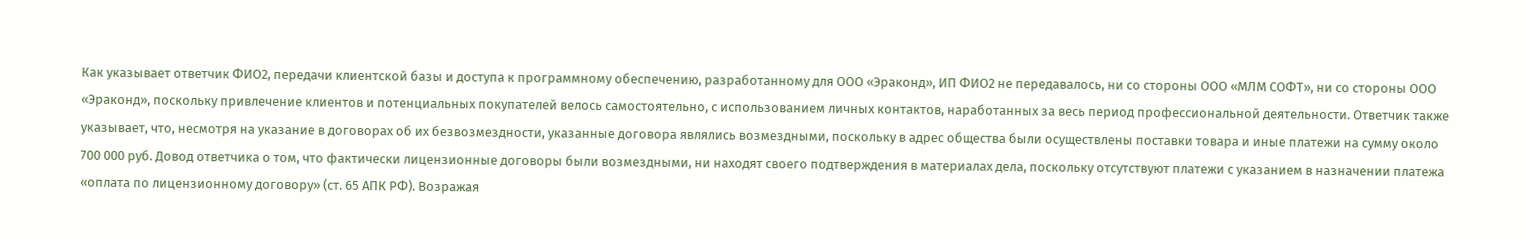Как указывает ответчик ФИО2, передачи клиентской базы и доступа к программному обеспечению, разработанному для ООО «Эраконд», ИП ФИО2 не передавалось, ни со стороны ООО «МЛМ СОФТ», ни со стороны ООО «Эраконд», поскольку привлечение клиентов и потенциальных покупателей велось самостоятельно, с использованием личных контактов, наработанных за весь период профессиональной деятельности. Ответчик также указывает, что, несмотря на указание в договорах об их безвозмездности, указанные договора являлись возмездными, поскольку в адрес общества были осуществлены поставки товара и иные платежи на сумму около 700 000 руб. Довод ответчика о том, что фактически лицензионные договоры были возмездными, ни находят своего подтверждения в материалах дела, поскольку отсутствуют платежи с указанием в назначении платежа «оплата по лицензионному договору» (ст. 65 АПК РФ). Возражая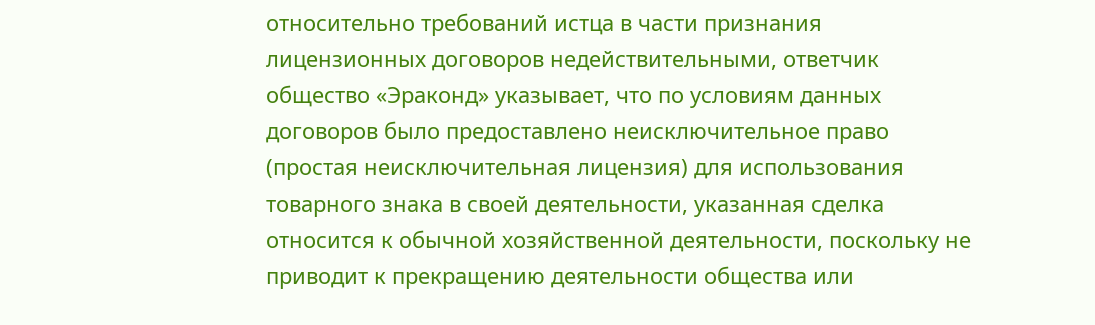относительно требований истца в части признания лицензионных договоров недействительными, ответчик общество «Эраконд» указывает, что по условиям данных договоров было предоставлено неисключительное право (простая неисключительная лицензия) для использования товарного знака в своей деятельности, указанная сделка относится к обычной хозяйственной деятельности, поскольку не приводит к прекращению деятельности общества или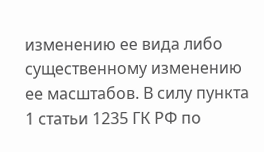изменению ее вида либо существенному изменению ее масштабов. В силу пункта 1 статьи 1235 ГК РФ по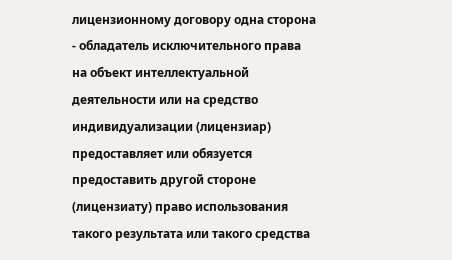лицензионному договору одна сторона - обладатель исключительного права на объект интеллектуальной деятельности или на средство индивидуализации (лицензиар) предоставляет или обязуется предоставить другой стороне (лицензиату) право использования такого результата или такого средства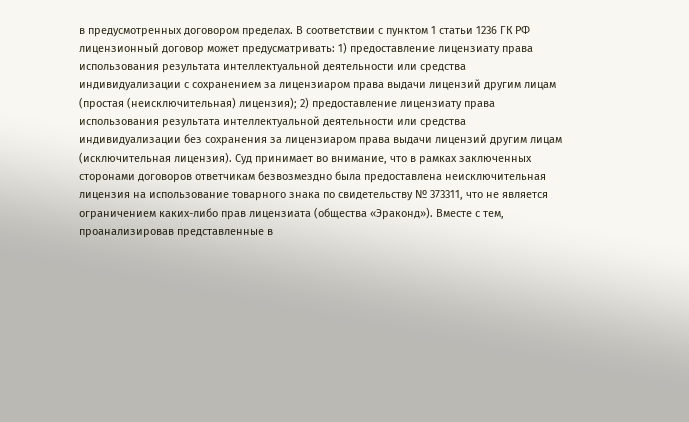в предусмотренных договором пределах. В соответствии с пунктом 1 статьи 1236 ГК РФ лицензионный договор может предусматривать: 1) предоставление лицензиату права использования результата интеллектуальной деятельности или средства индивидуализации с сохранением за лицензиаром права выдачи лицензий другим лицам (простая (неисключительная) лицензия); 2) предоставление лицензиату права использования результата интеллектуальной деятельности или средства индивидуализации без сохранения за лицензиаром права выдачи лицензий другим лицам (исключительная лицензия). Суд принимает во внимание, что в рамках заключенных сторонами договоров ответчикам безвозмездно была предоставлена неисключительная лицензия на использование товарного знака по свидетельству № 373311, что не является ограничением каких-либо прав лицензиата (общества «Эраконд»). Вместе с тем, проанализировав представленные в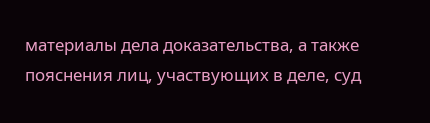материалы дела доказательства, а также пояснения лиц, участвующих в деле, суд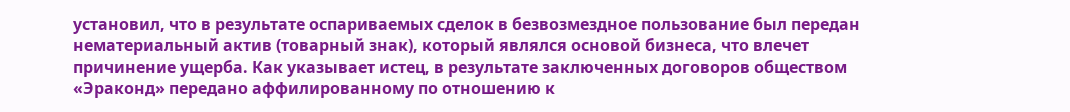установил, что в результате оспариваемых сделок в безвозмездное пользование был передан нематериальный актив (товарный знак), который являлся основой бизнеса, что влечет причинение ущерба. Как указывает истец, в результате заключенных договоров обществом «Эраконд» передано аффилированному по отношению к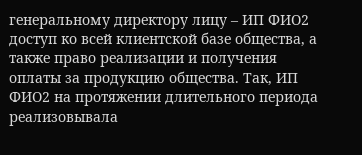генеральному директору лицу – ИП ФИО2 доступ ко всей клиентской базе общества, а также право реализации и получения оплаты за продукцию общества. Так, ИП ФИО2 на протяжении длительного периода реализовывала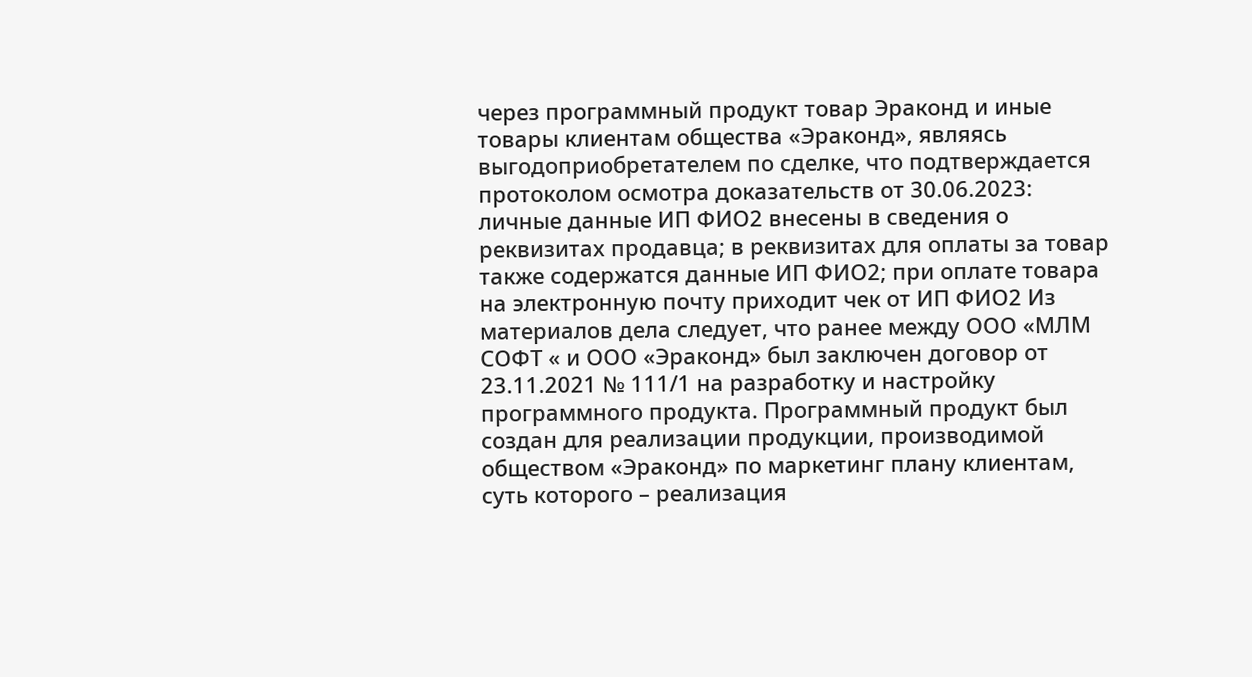через программный продукт товар Эраконд и иные товары клиентам общества «Эраконд», являясь выгодоприобретателем по сделке, что подтверждается протоколом осмотра доказательств от 30.06.2023: личные данные ИП ФИО2 внесены в сведения о реквизитах продавца; в реквизитах для оплаты за товар также содержатся данные ИП ФИО2; при оплате товара на электронную почту приходит чек от ИП ФИО2 Из материалов дела следует, что ранее между ООО «МЛМ СОФТ « и ООО «Эраконд» был заключен договор от 23.11.2021 № 111/1 на разработку и настройку программного продукта. Программный продукт был создан для реализации продукции, производимой обществом «Эраконд» по маркетинг плану клиентам, суть которого – реализация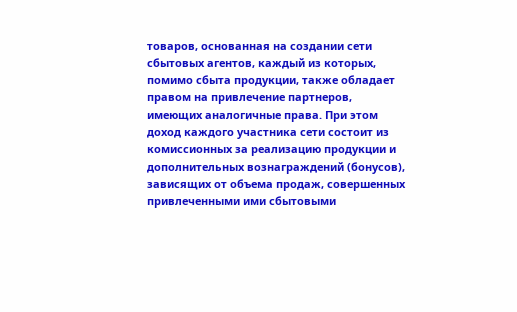товаров, основанная на создании сети сбытовых агентов, каждый из которых, помимо сбыта продукции, также обладает правом на привлечение партнеров, имеющих аналогичные права. При этом доход каждого участника сети состоит из комиссионных за реализацию продукции и дополнительных вознаграждений (бонусов), зависящих от объема продаж, совершенных привлеченными ими сбытовыми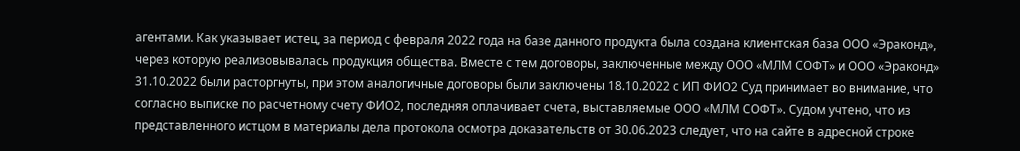агентами. Как указывает истец, за период с февраля 2022 года на базе данного продукта была создана клиентская база ООО «Эраконд», через которую реализовывалась продукция общества. Вместе с тем договоры, заключенные между ООО «МЛМ СОФТ» и ООО «Эраконд» 31.10.2022 были расторгнуты, при этом аналогичные договоры были заключены 18.10.2022 с ИП ФИО2 Суд принимает во внимание, что согласно выписке по расчетному счету ФИО2, последняя оплачивает счета, выставляемые ООО «МЛМ СОФТ». Судом учтено, что из представленного истцом в материалы дела протокола осмотра доказательств от 30.06.2023 следует, что на сайте в адресной строке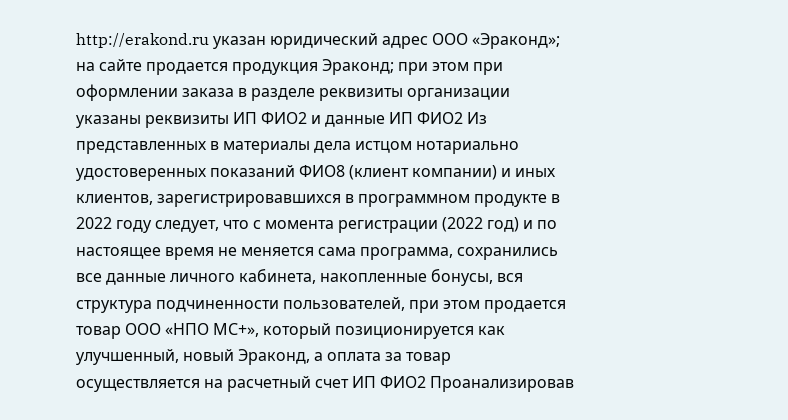http://erakond.ru указан юридический адрес ООО «Эраконд»; на сайте продается продукция Эраконд; при этом при оформлении заказа в разделе реквизиты организации указаны реквизиты ИП ФИО2 и данные ИП ФИО2 Из представленных в материалы дела истцом нотариально удостоверенных показаний ФИО8 (клиент компании) и иных клиентов, зарегистрировавшихся в программном продукте в 2022 году следует, что с момента регистрации (2022 год) и по настоящее время не меняется сама программа, сохранились все данные личного кабинета, накопленные бонусы, вся структура подчиненности пользователей, при этом продается товар ООО «НПО МС+», который позиционируется как улучшенный, новый Эраконд, а оплата за товар осуществляется на расчетный счет ИП ФИО2 Проанализировав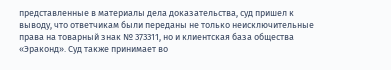представленные в материалы дела доказательства, суд пришел к выводу, что ответчикам были переданы не только неисключительные права на товарный знак № 373311, но и клиентская база общества «Эраконд». Суд также принимает во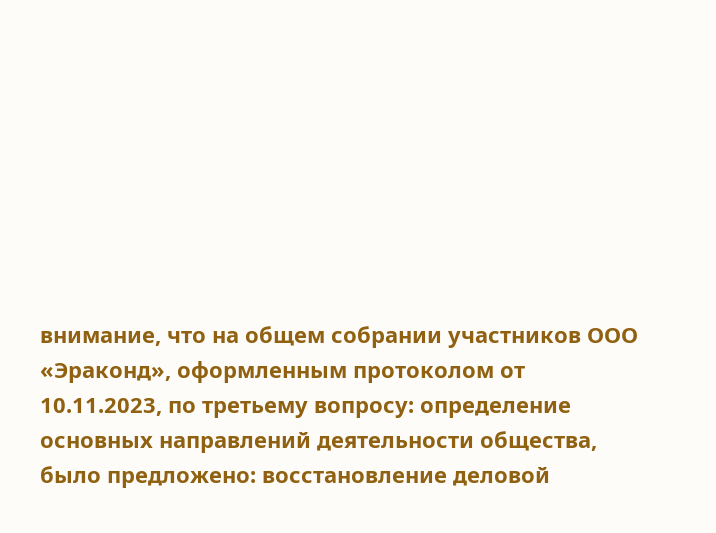внимание, что на общем собрании участников ООО «Эраконд», оформленным протоколом от 10.11.2023, по третьему вопросу: определение основных направлений деятельности общества, было предложено: восстановление деловой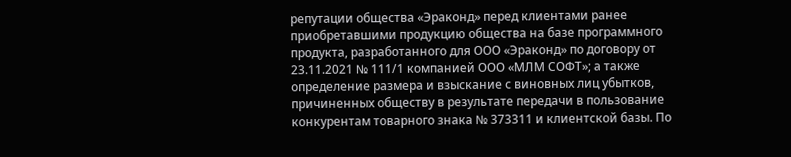репутации общества «Эраконд» перед клиентами ранее приобретавшими продукцию общества на базе программного продукта, разработанного для ООО «Эраконд» по договору от 23.11.2021 № 111/1 компанией ООО «МЛМ СОФТ»; а также определение размера и взыскание с виновных лиц убытков, причиненных обществу в результате передачи в пользование конкурентам товарного знака № 373311 и клиентской базы. По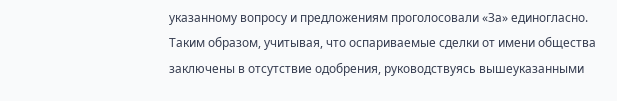указанному вопросу и предложениям проголосовали «За» единогласно. Таким образом, учитывая, что оспариваемые сделки от имени общества заключены в отсутствие одобрения, руководствуясь вышеуказанными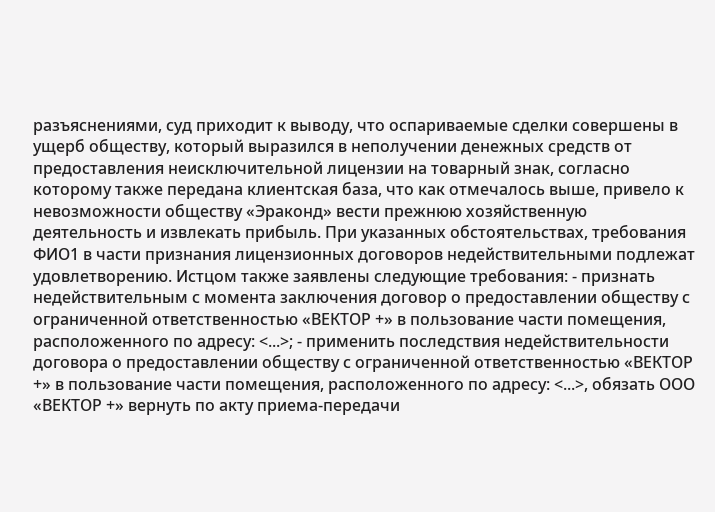разъяснениями, суд приходит к выводу, что оспариваемые сделки совершены в ущерб обществу, который выразился в неполучении денежных средств от предоставления неисключительной лицензии на товарный знак, согласно которому также передана клиентская база, что как отмечалось выше, привело к невозможности обществу «Эраконд» вести прежнюю хозяйственную деятельность и извлекать прибыль. При указанных обстоятельствах, требования ФИО1 в части признания лицензионных договоров недействительными подлежат удовлетворению. Истцом также заявлены следующие требования: - признать недействительным с момента заключения договор о предоставлении обществу с ограниченной ответственностью «ВЕКТОР +» в пользование части помещения, расположенного по адресу: <...>; - применить последствия недействительности договора о предоставлении обществу с ограниченной ответственностью «ВЕКТОР +» в пользование части помещения, расположенного по адресу: <...>, обязать ООО «ВЕКТОР +» вернуть по акту приема-передачи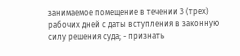занимаемое помещение в течении 3 (трех) рабочих дней с даты вступления в законную силу решения суда; - признать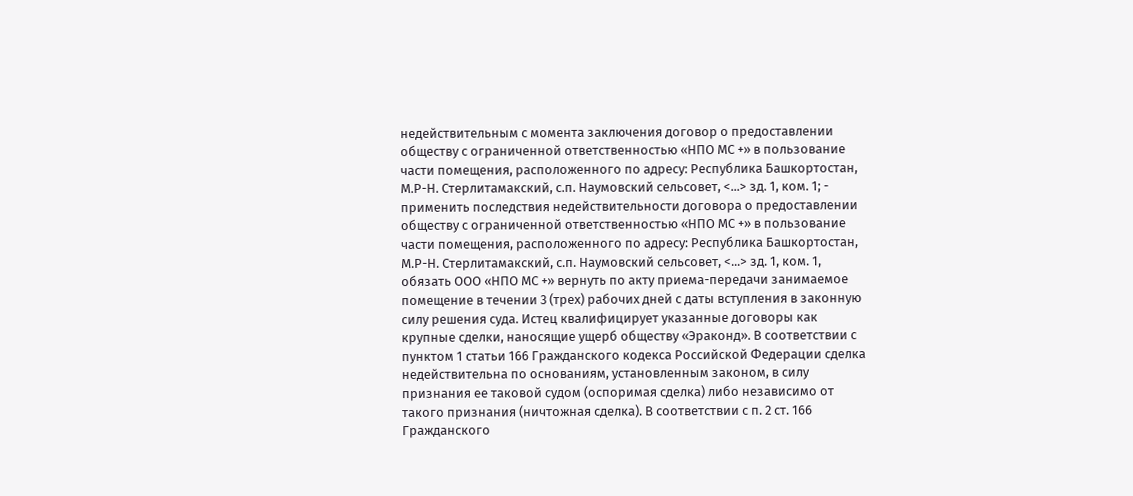недействительным с момента заключения договор о предоставлении обществу с ограниченной ответственностью «НПО МС +» в пользование части помещения, расположенного по адресу: Республика Башкортостан, М.Р-Н. Стерлитамакский, с.п. Наумовский сельсовет, <...> зд. 1, ком. 1; - применить последствия недействительности договора о предоставлении обществу с ограниченной ответственностью «НПО МС +» в пользование части помещения, расположенного по адресу: Республика Башкортостан, М.Р-Н. Стерлитамакский, с.п. Наумовский сельсовет, <...> зд. 1, ком. 1, обязать ООО «НПО МС +» вернуть по акту приема-передачи занимаемое помещение в течении 3 (трех) рабочих дней с даты вступления в законную силу решения суда. Истец квалифицирует указанные договоры как крупные сделки, наносящие ущерб обществу «Эраконд». В соответствии с пунктом 1 статьи 166 Гражданского кодекса Российской Федерации сделка недействительна по основаниям, установленным законом, в силу признания ее таковой судом (оспоримая сделка) либо независимо от такого признания (ничтожная сделка). В соответствии с п. 2 ст. 166 Гражданского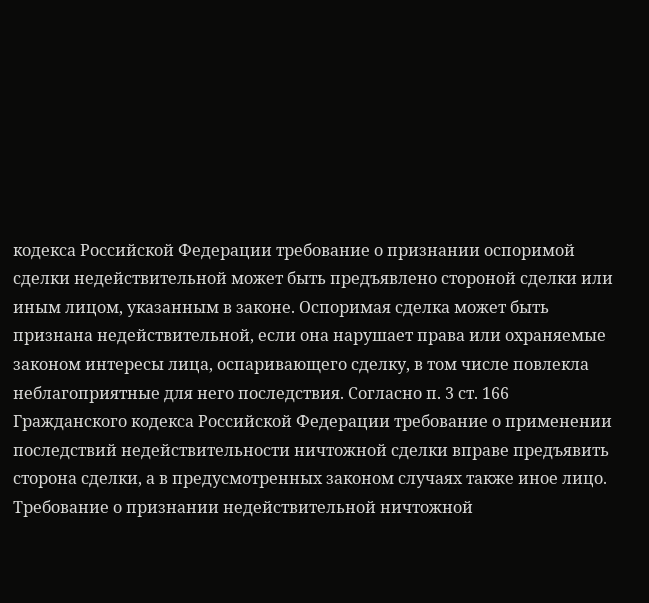кодекса Российской Федерации требование о признании оспоримой сделки недействительной может быть предъявлено стороной сделки или иным лицом, указанным в законе. Оспоримая сделка может быть признана недействительной, если она нарушает права или охраняемые законом интересы лица, оспаривающего сделку, в том числе повлекла неблагоприятные для него последствия. Согласно п. 3 ст. 166 Гражданского кодекса Российской Федерации требование о применении последствий недействительности ничтожной сделки вправе предъявить сторона сделки, а в предусмотренных законом случаях также иное лицо. Требование о признании недействительной ничтожной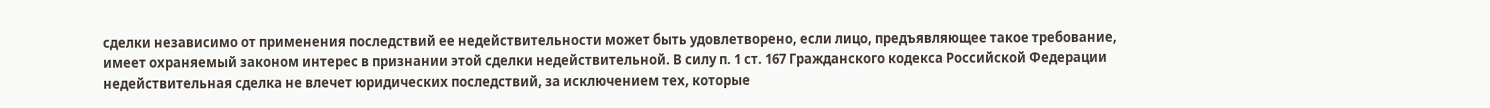сделки независимо от применения последствий ее недействительности может быть удовлетворено, если лицо, предъявляющее такое требование, имеет охраняемый законом интерес в признании этой сделки недействительной. В силу п. 1 ст. 167 Гражданского кодекса Российской Федерации недействительная сделка не влечет юридических последствий, за исключением тех, которые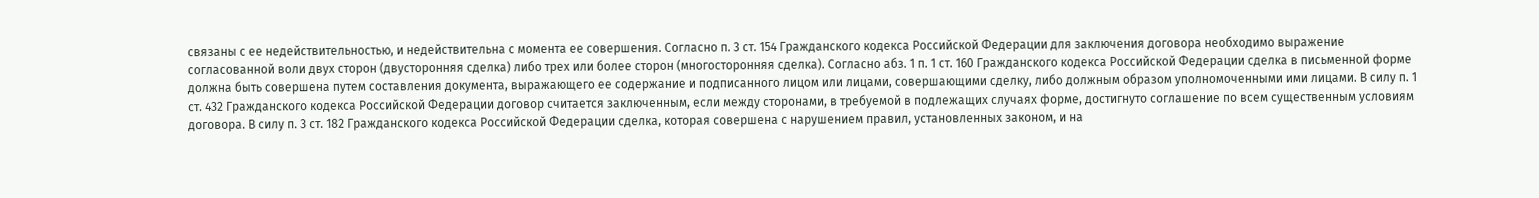связаны с ее недействительностью, и недействительна с момента ее совершения. Согласно п. 3 ст. 154 Гражданского кодекса Российской Федерации для заключения договора необходимо выражение согласованной воли двух сторон (двусторонняя сделка) либо трех или более сторон (многосторонняя сделка). Согласно абз. 1 п. 1 ст. 160 Гражданского кодекса Российской Федерации сделка в письменной форме должна быть совершена путем составления документа, выражающего ее содержание и подписанного лицом или лицами, совершающими сделку, либо должным образом уполномоченными ими лицами. В силу п. 1 ст. 432 Гражданского кодекса Российской Федерации договор считается заключенным, если между сторонами, в требуемой в подлежащих случаях форме, достигнуто соглашение по всем существенным условиям договора. В силу п. 3 ст. 182 Гражданского кодекса Российской Федерации сделка, которая совершена с нарушением правил, установленных законом, и на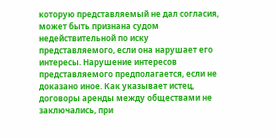которую представляемый не дал согласия, может быть признана судом недействительной по иску представляемого, если она нарушает его интересы. Нарушение интересов представляемого предполагается, если не доказано иное. Как указывает истец, договоры аренды между обществами не заключались, при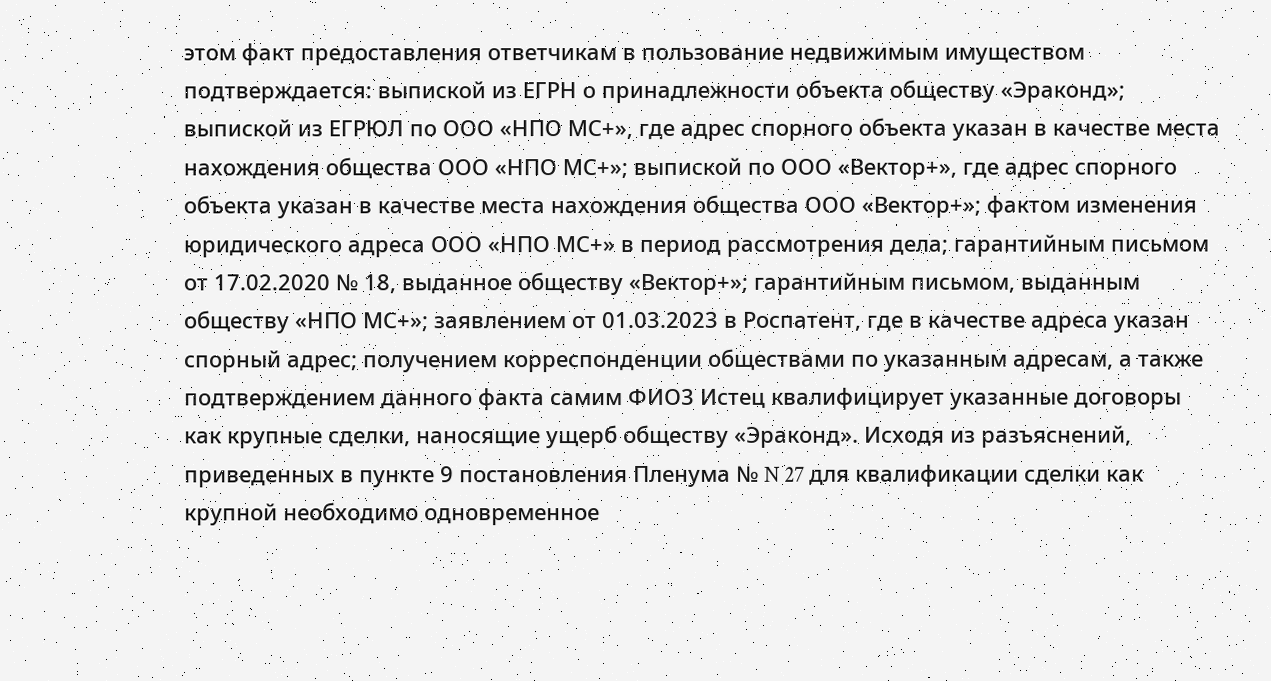этом факт предоставления ответчикам в пользование недвижимым имуществом подтверждается: выпиской из ЕГРН о принадлежности объекта обществу «Эраконд»; выпиской из ЕГРЮЛ по ООО «НПО МС+», где адрес спорного объекта указан в качестве места нахождения общества ООО «НПО МС+»; выпиской по ООО «Вектор+», где адрес спорного объекта указан в качестве места нахождения общества ООО «Вектор+»; фактом изменения юридического адреса ООО «НПО МС+» в период рассмотрения дела; гарантийным письмом от 17.02.2020 № 18, выданное обществу «Вектор+»; гарантийным письмом, выданным обществу «НПО МС+»; заявлением от 01.03.2023 в Роспатент, где в качестве адреса указан спорный адрес; получением корреспонденции обществами по указанным адресам, а также подтверждением данного факта самим ФИО3 Истец квалифицирует указанные договоры как крупные сделки, наносящие ущерб обществу «Эраконд». Исходя из разъяснений, приведенных в пункте 9 постановления Пленума № N 27 для квалификации сделки как крупной необходимо одновременное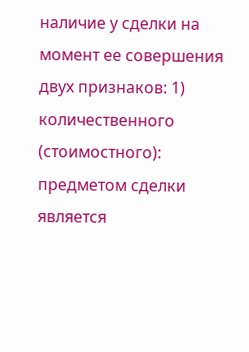наличие у сделки на момент ее совершения двух признаков: 1) количественного (стоимостного): предметом сделки является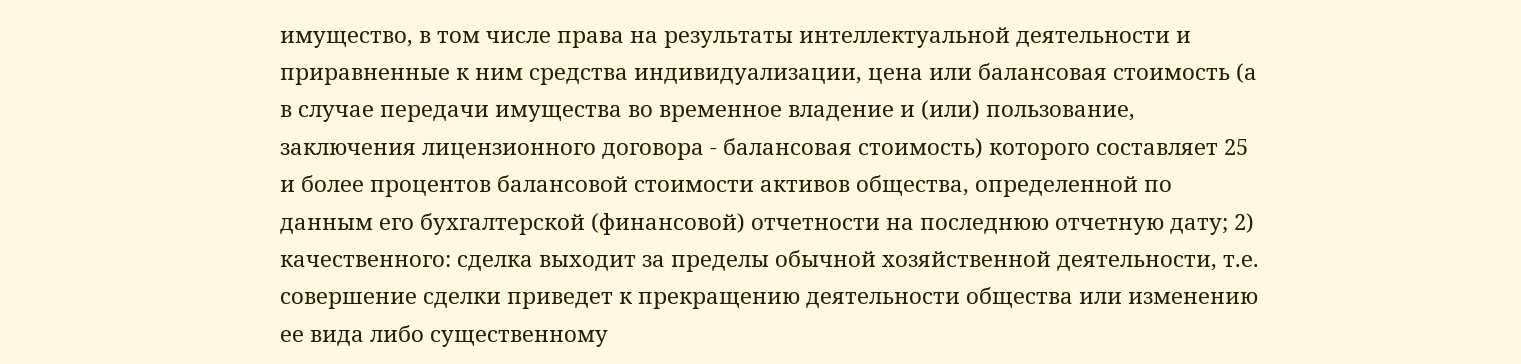имущество, в том числе права на результаты интеллектуальной деятельности и приравненные к ним средства индивидуализации, цена или балансовая стоимость (а в случае передачи имущества во временное владение и (или) пользование, заключения лицензионного договора - балансовая стоимость) которого составляет 25 и более процентов балансовой стоимости активов общества, определенной по данным его бухгалтерской (финансовой) отчетности на последнюю отчетную дату; 2) качественного: сделка выходит за пределы обычной хозяйственной деятельности, т.е. совершение сделки приведет к прекращению деятельности общества или изменению ее вида либо существенному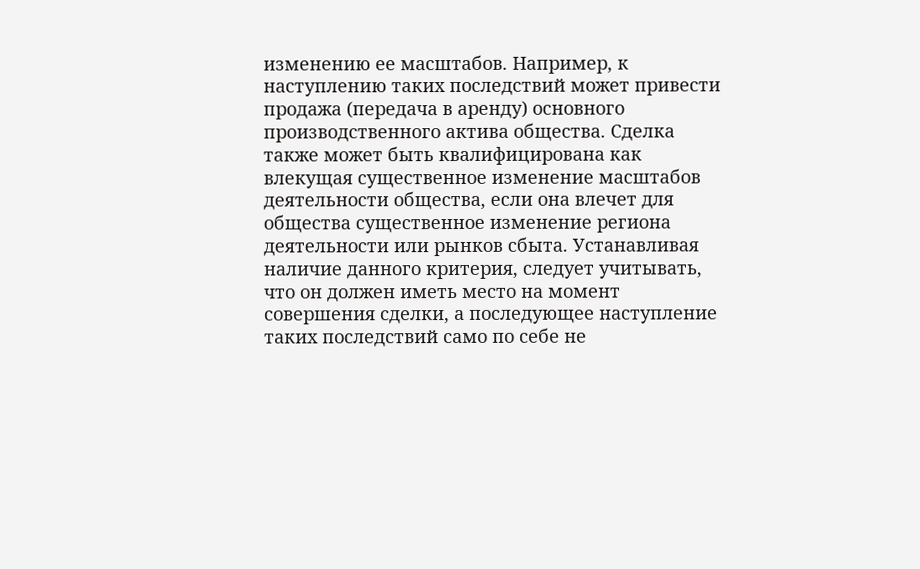изменению ее масштабов. Например, к наступлению таких последствий может привести продажа (передача в аренду) основного производственного актива общества. Сделка также может быть квалифицирована как влекущая существенное изменение масштабов деятельности общества, если она влечет для общества существенное изменение региона деятельности или рынков сбыта. Устанавливая наличие данного критерия, следует учитывать, что он должен иметь место на момент совершения сделки, а последующее наступление таких последствий само по себе не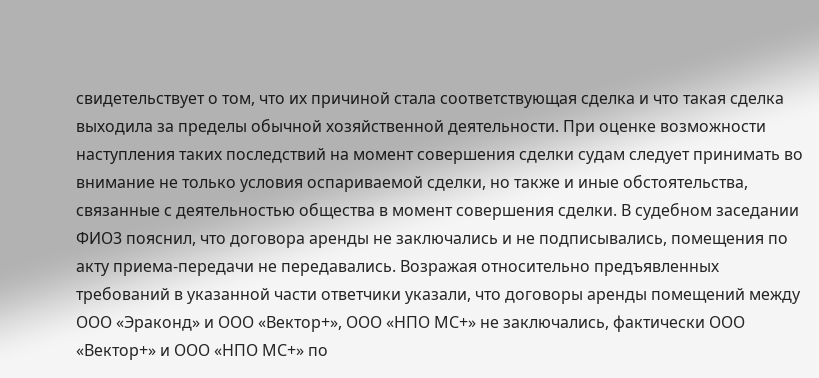свидетельствует о том, что их причиной стала соответствующая сделка и что такая сделка выходила за пределы обычной хозяйственной деятельности. При оценке возможности наступления таких последствий на момент совершения сделки судам следует принимать во внимание не только условия оспариваемой сделки, но также и иные обстоятельства, связанные с деятельностью общества в момент совершения сделки. В судебном заседании ФИО3 пояснил, что договора аренды не заключались и не подписывались, помещения по акту приема-передачи не передавались. Возражая относительно предъявленных требований в указанной части ответчики указали, что договоры аренды помещений между ООО «Эраконд» и ООО «Вектор+», ООО «НПО МС+» не заключались, фактически ООО «Вектор+» и ООО «НПО МС+» по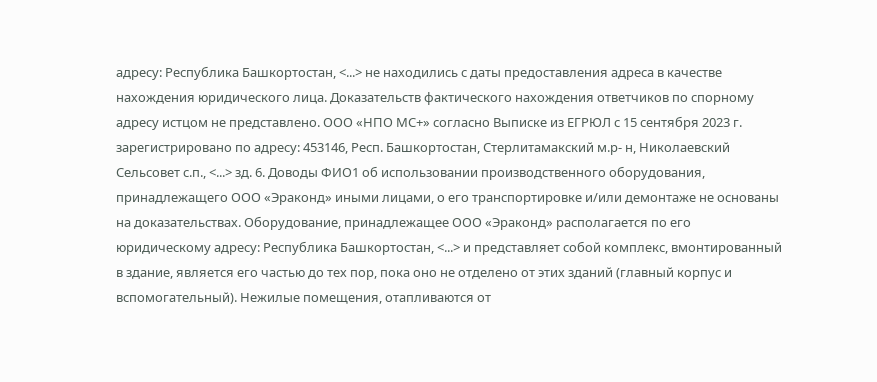адресу: Республика Башкортостан, <...> не находились с даты предоставления адреса в качестве нахождения юридического лица. Доказательств фактического нахождения ответчиков по спорному адресу истцом не представлено. ООО «НПО МС+» согласно Выписке из ЕГРЮЛ с 15 сентября 2023 г. зарегистрировано по адресу: 453146, Респ. Башкортостан, Стерлитамакский м.р- н, Николаевский Сельсовет с.п., <...> зд. 6. Доводы ФИО1 об использовании производственного оборудования, принадлежащего ООО «Эраконд» иными лицами, о его транспортировке и/или демонтаже не основаны на доказательствах. Оборудование, принадлежащее ООО «Эраконд» располагается по его юридическому адресу: Республика Башкортостан, <...> и представляет собой комплекс, вмонтированный в здание, является его частью до тех пор, пока оно не отделено от этих зданий (главный корпус и вспомогательный). Нежилые помещения, отапливаются от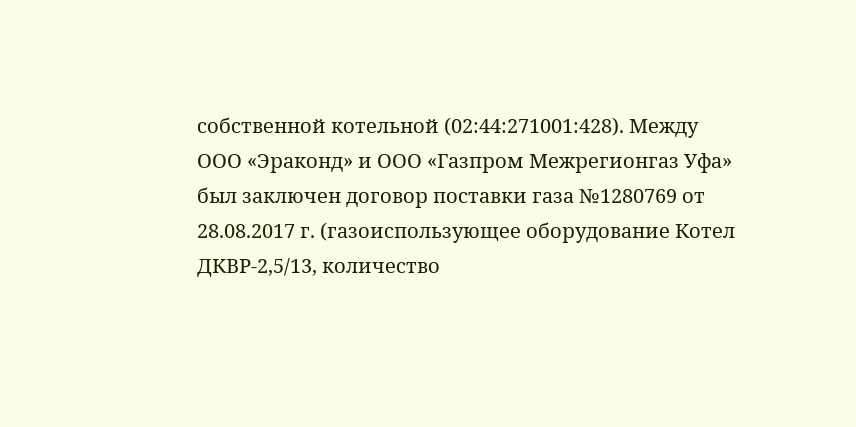собственной котельной (02:44:271001:428). Между ООО «Эраконд» и ООО «Газпром Межрегионгаз Уфа» был заключен договор поставки газа №1280769 от 28.08.2017 г. (газоиспользующее оборудование Котел ДКВР-2,5/13, количество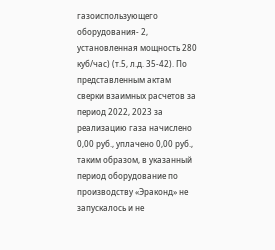газоиспользующего оборудования- 2, установленная мощность 280 куб/час) (т.5, л.д. 35-42). По представленным актам сверки взаимных расчетов за период 2022, 2023 за реализацию газа начислено 0,00 руб., уплачено 0,00 руб., таким образом, в указанный период оборудование по производству «Эраконд» не запускалось и не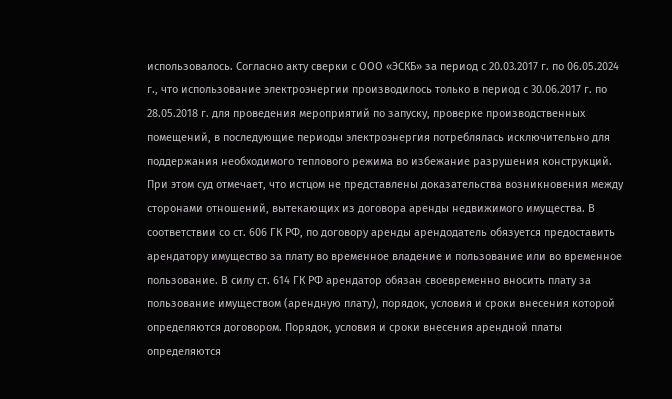использовалось. Согласно акту сверки с ООО «ЭСКБ» за период с 20.03.2017 г. по 06.05.2024 г., что использование электроэнергии производилось только в период с 30.06.2017 г. по 28.05.2018 г. для проведения мероприятий по запуску, проверке производственных помещений, в последующие периоды электроэнергия потреблялась исключительно для поддержания необходимого теплового режима во избежание разрушения конструкций. При этом суд отмечает, что истцом не представлены доказательства возникновения между сторонами отношений, вытекающих из договора аренды недвижимого имущества. В соответствии со ст. 606 ГК РФ, по договору аренды арендодатель обязуется предоставить арендатору имущество за плату во временное владение и пользование или во временное пользование. В силу ст. 614 ГК РФ арендатор обязан своевременно вносить плату за пользование имуществом (арендную плату), порядок, условия и сроки внесения которой определяются договором. Порядок, условия и сроки внесения арендной платы определяются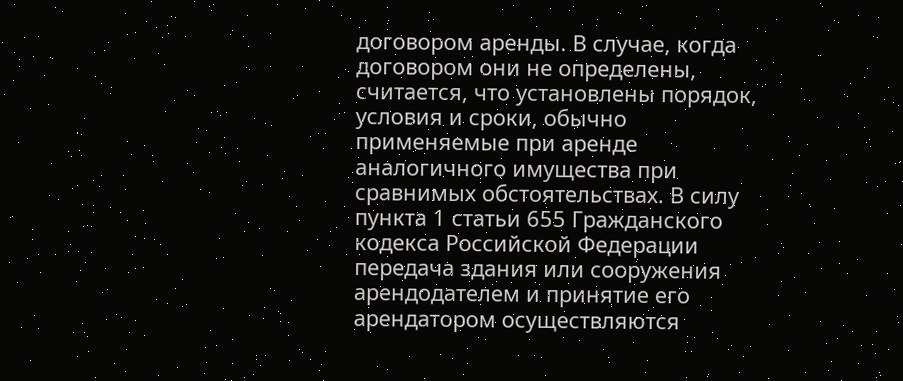договором аренды. В случае, когда договором они не определены, считается, что установлены порядок, условия и сроки, обычно применяемые при аренде аналогичного имущества при сравнимых обстоятельствах. В силу пункта 1 статьи 655 Гражданского кодекса Российской Федерации передача здания или сооружения арендодателем и принятие его арендатором осуществляются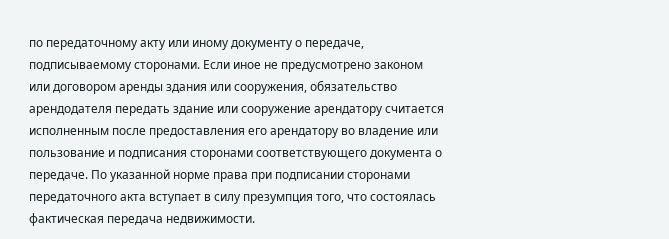по передаточному акту или иному документу о передаче, подписываемому сторонами. Если иное не предусмотрено законом или договором аренды здания или сооружения, обязательство арендодателя передать здание или сооружение арендатору считается исполненным после предоставления его арендатору во владение или пользование и подписания сторонами соответствующего документа о передаче. По указанной норме права при подписании сторонами передаточного акта вступает в силу презумпция того, что состоялась фактическая передача недвижимости.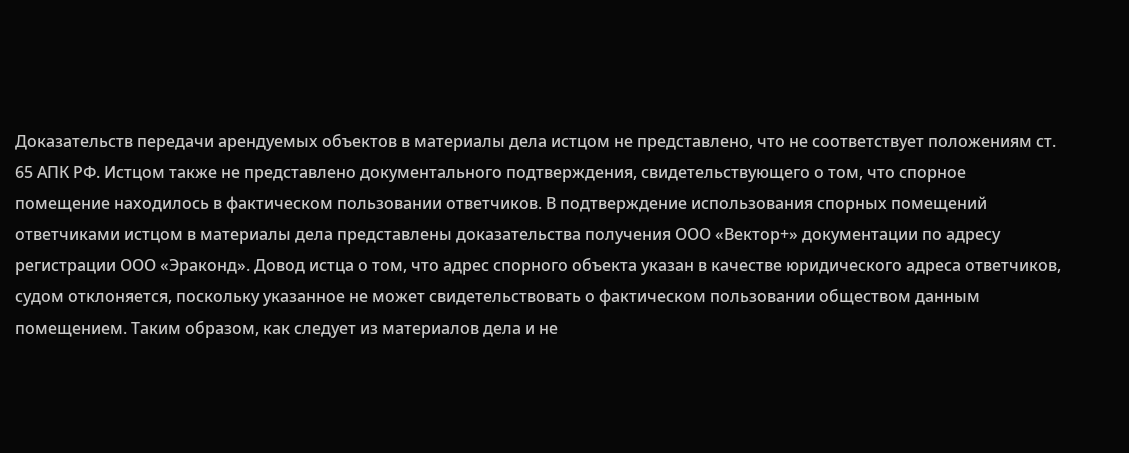Доказательств передачи арендуемых объектов в материалы дела истцом не представлено, что не соответствует положениям ст. 65 АПК РФ. Истцом также не представлено документального подтверждения, свидетельствующего о том, что спорное помещение находилось в фактическом пользовании ответчиков. В подтверждение использования спорных помещений ответчиками истцом в материалы дела представлены доказательства получения ООО «Вектор+» документации по адресу регистрации ООО «Эраконд». Довод истца о том, что адрес спорного объекта указан в качестве юридического адреса ответчиков, судом отклоняется, поскольку указанное не может свидетельствовать о фактическом пользовании обществом данным помещением. Таким образом, как следует из материалов дела и не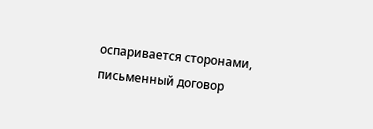оспаривается сторонами, письменный договор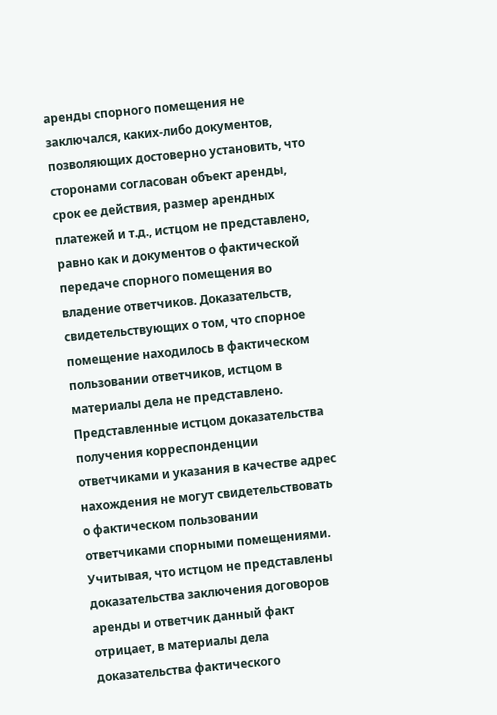аренды спорного помещения не заключался, каких-либо документов, позволяющих достоверно установить, что сторонами согласован объект аренды, срок ее действия, размер арендных платежей и т.д., истцом не представлено, равно как и документов о фактической передаче спорного помещения во владение ответчиков. Доказательств, свидетельствующих о том, что спорное помещение находилось в фактическом пользовании ответчиков, истцом в материалы дела не представлено. Представленные истцом доказательства получения корреспонденции ответчиками и указания в качестве адрес нахождения не могут свидетельствовать о фактическом пользовании ответчиками спорными помещениями. Учитывая, что истцом не представлены доказательства заключения договоров аренды и ответчик данный факт отрицает, в материалы дела доказательства фактического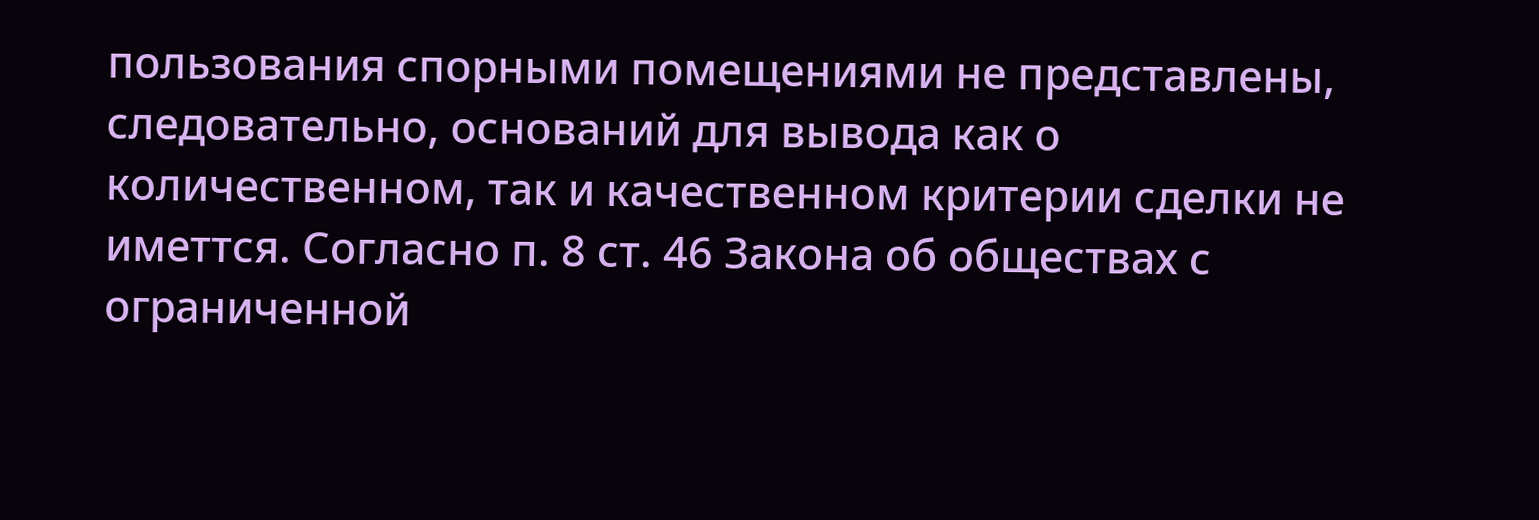пользования спорными помещениями не представлены, следовательно, оснований для вывода как о количественном, так и качественном критерии сделки не иметтся. Согласно п. 8 ст. 46 Закона об обществах с ограниченной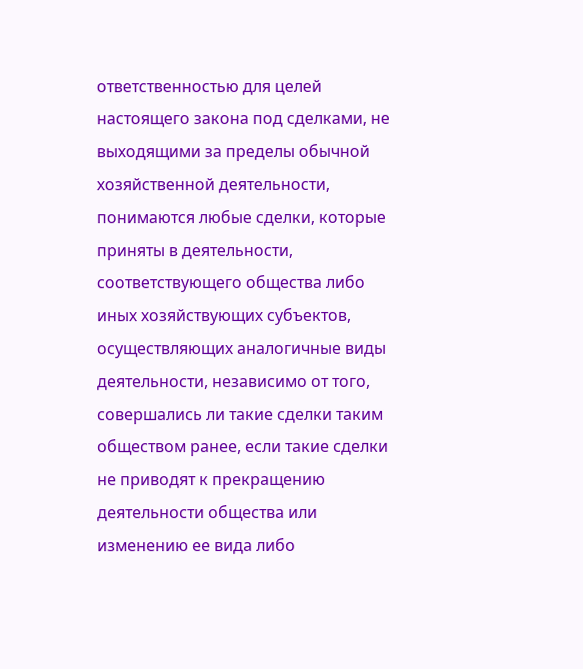ответственностью для целей настоящего закона под сделками, не выходящими за пределы обычной хозяйственной деятельности, понимаются любые сделки, которые приняты в деятельности, соответствующего общества либо иных хозяйствующих субъектов, осуществляющих аналогичные виды деятельности, независимо от того, совершались ли такие сделки таким обществом ранее, если такие сделки не приводят к прекращению деятельности общества или изменению ее вида либо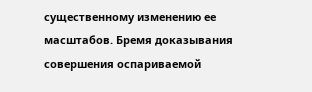существенному изменению ее масштабов. Бремя доказывания совершения оспариваемой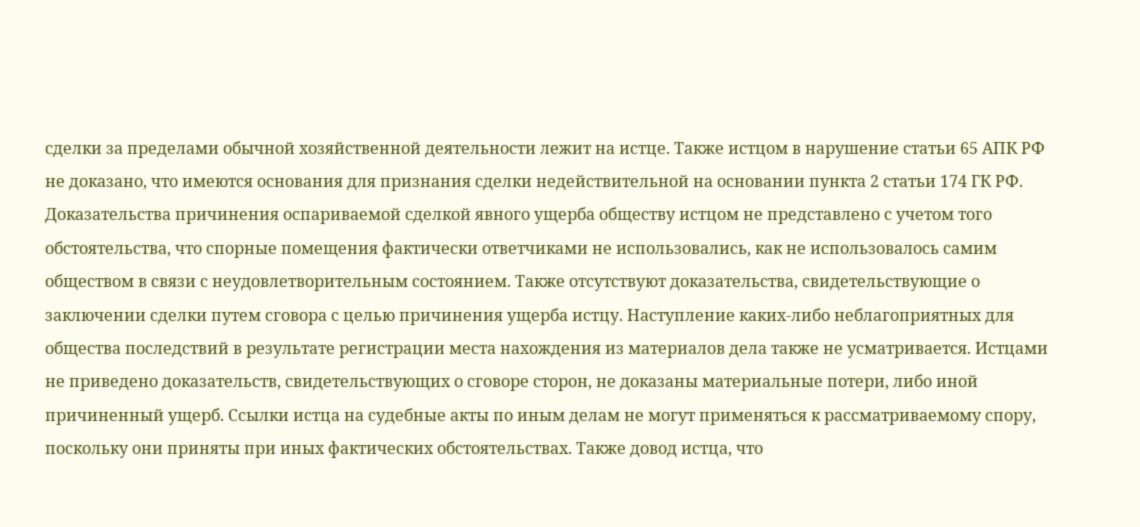сделки за пределами обычной хозяйственной деятельности лежит на истце. Также истцом в нарушение статьи 65 АПК РФ не доказано, что имеются основания для признания сделки недействительной на основании пункта 2 статьи 174 ГК РФ. Доказательства причинения оспариваемой сделкой явного ущерба обществу истцом не представлено с учетом того обстоятельства, что спорные помещения фактически ответчиками не использовались, как не использовалось самим обществом в связи с неудовлетворительным состоянием. Также отсутствуют доказательства, свидетельствующие о заключении сделки путем сговора с целью причинения ущерба истцу. Наступление каких-либо неблагоприятных для общества последствий в результате регистрации места нахождения из материалов дела также не усматривается. Истцами не приведено доказательств, свидетельствующих о сговоре сторон, не доказаны материальные потери, либо иной причиненный ущерб. Ссылки истца на судебные акты по иным делам не могут применяться к рассматриваемому спору, поскольку они приняты при иных фактических обстоятельствах. Также довод истца, что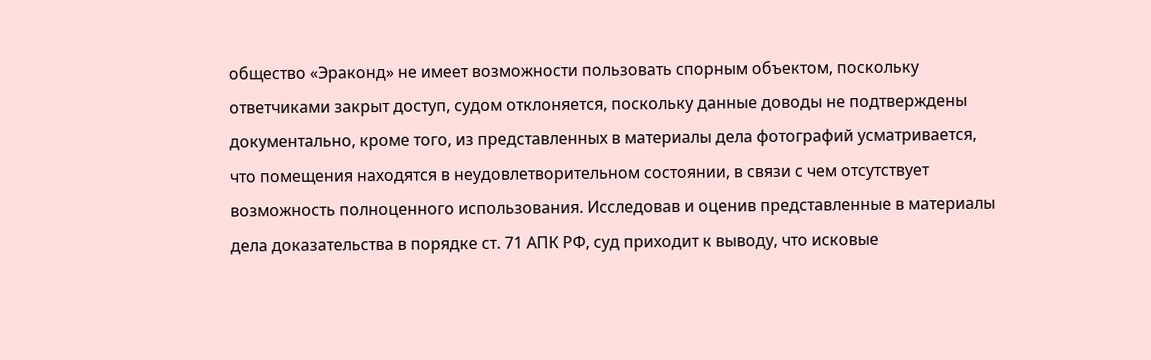общество «Эраконд» не имеет возможности пользовать спорным объектом, поскольку ответчиками закрыт доступ, судом отклоняется, поскольку данные доводы не подтверждены документально, кроме того, из представленных в материалы дела фотографий усматривается, что помещения находятся в неудовлетворительном состоянии, в связи с чем отсутствует возможность полноценного использования. Исследовав и оценив представленные в материалы дела доказательства в порядке ст. 71 АПК РФ, суд приходит к выводу, что исковые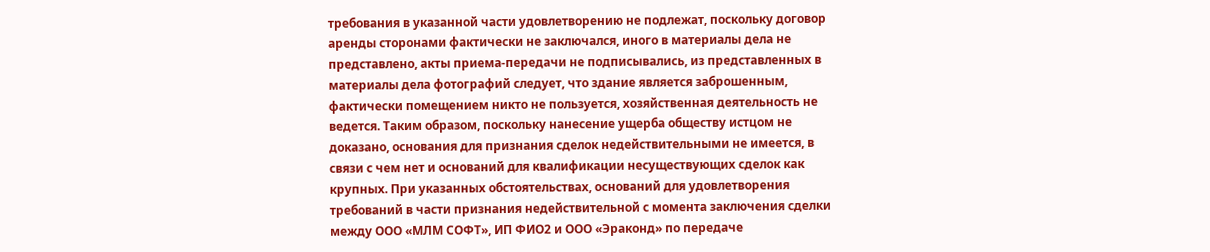требования в указанной части удовлетворению не подлежат, поскольку договор аренды сторонами фактически не заключался, иного в материалы дела не представлено, акты приема-передачи не подписывались, из представленных в материалы дела фотографий следует, что здание является заброшенным, фактически помещением никто не пользуется, хозяйственная деятельность не ведется. Таким образом, поскольку нанесение ущерба обществу истцом не доказано, основания для признания сделок недействительными не имеется, в связи с чем нет и оснований для квалификации несуществующих сделок как крупных. При указанных обстоятельствах, оснований для удовлетворения требований в части признания недействительной с момента заключения сделки между ООО «МЛМ СОФТ», ИП ФИО2 и ООО «Эраконд» по передаче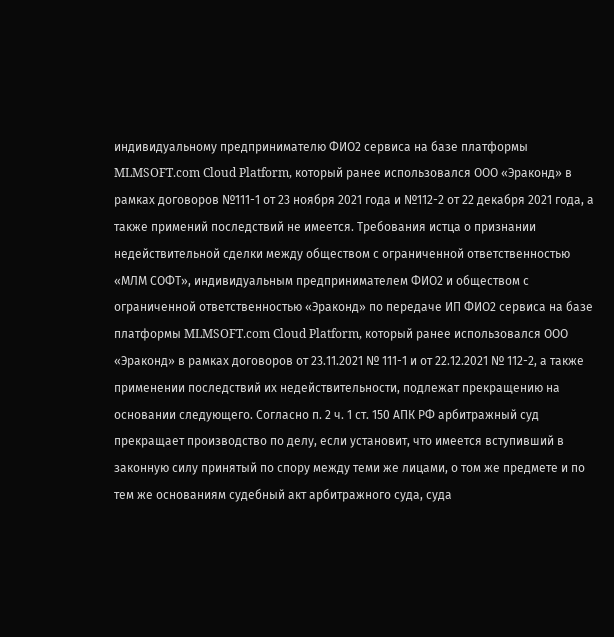индивидуальному предпринимателю ФИО2 сервиса на базе платформы MLMSOFT.com Cloud Platform, который ранее использовался ООО «Эраконд» в рамках договоров №111-1 от 23 ноября 2021 года и №112-2 от 22 декабря 2021 года, а также примений последствий не имеется. Требования истца о признании недействительной сделки между обществом с ограниченной ответственностью «МЛМ СОФТ», индивидуальным предпринимателем ФИО2 и обществом с ограниченной ответственностью «Эраконд» по передаче ИП ФИО2 сервиса на базе платформы MLMSOFT.com Cloud Platform, который ранее использовался ООО «Эраконд» в рамках договоров от 23.11.2021 № 111-1 и от 22.12.2021 № 112-2, а также применении последствий их недействительности, подлежат прекращению на основании следующего. Согласно п. 2 ч. 1 ст. 150 АПК РФ арбитражный суд прекращает производство по делу, если установит, что имеется вступивший в законную силу принятый по спору между теми же лицами, о том же предмете и по тем же основаниям судебный акт арбитражного суда, суда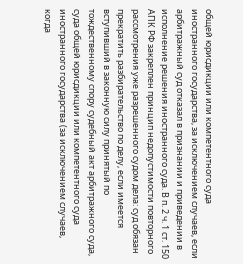общей юрисдикции или компетентного суда иностранного государства, за исключением случаев, если арбитражный суд отказал в признании и приведении в исполнение решения иностранного суда. В п. 2 ч. 1 ст. 150 АПК РФ закреплен принцип недопустимости повторного рассмотрения уже разрешенного судом дела: суд обязан прекратить разбирательство по делу, если имеется вступивший в законную силу принятый по тождественному спору судебный акт арбитражного суда, суда общей юрисдикции или компетентного суда иностранного государства (за исключением случаев, когда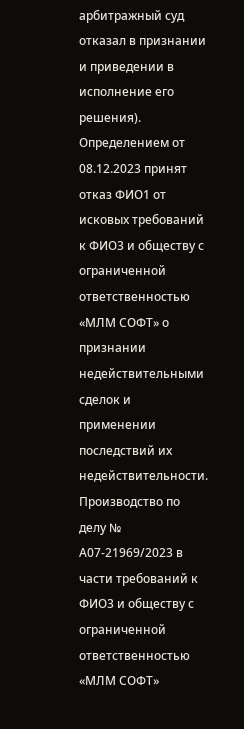арбитражный суд отказал в признании и приведении в исполнение его решения). Определением от 08.12.2023 принят отказ ФИО1 от исковых требований к ФИО3 и обществу с ограниченной ответственностью «МЛМ СОФТ» о признании недействительными сделок и применении последствий их недействительности. Производство по делу № А07-21969/2023 в части требований к ФИО3 и обществу с ограниченной ответственностью «МЛМ СОФТ»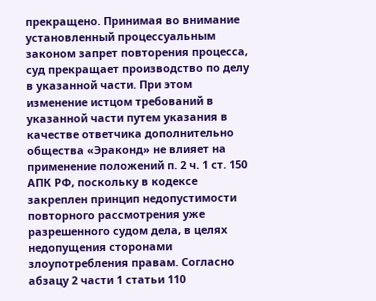прекращено. Принимая во внимание установленный процессуальным законом запрет повторения процесса, суд прекращает производство по делу в указанной части. При этом изменение истцом требований в указанной части путем указания в качестве ответчика дополнительно общества «Эраконд» не влияет на применение положений п. 2 ч. 1 ст. 150 АПК РФ, поскольку в кодексе закреплен принцип недопустимости повторного рассмотрения уже разрешенного судом дела, в целях недопущения сторонами злоупотребления правам. Согласно абзацу 2 части 1 статьи 110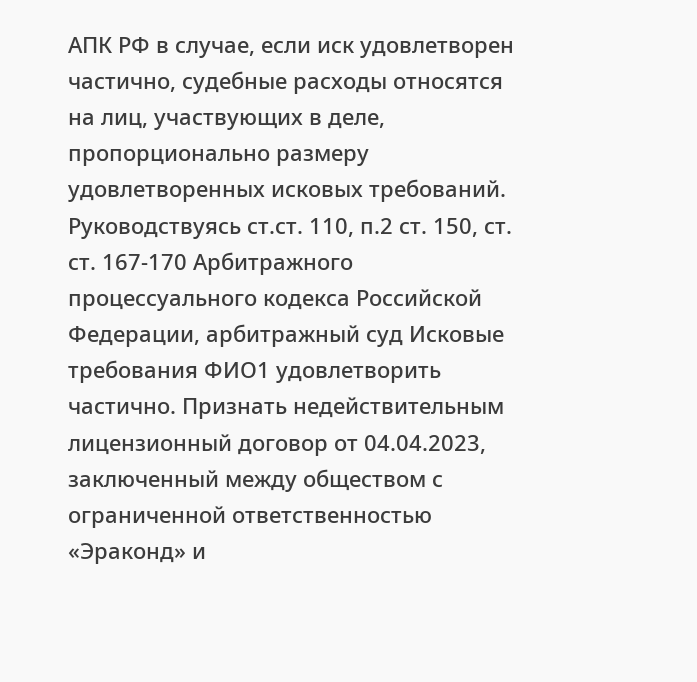АПК РФ в случае, если иск удовлетворен частично, судебные расходы относятся на лиц, участвующих в деле, пропорционально размеру удовлетворенных исковых требований. Руководствуясь ст.ст. 110, п.2 ст. 150, ст. ст. 167-170 Арбитражного процессуального кодекса Российской Федерации, арбитражный суд Исковые требования ФИО1 удовлетворить частично. Признать недействительным лицензионный договор от 04.04.2023, заключенный между обществом с ограниченной ответственностью «Эраконд» и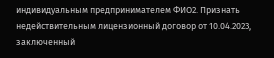индивидуальным предпринимателем ФИО2. Признать недействительным лицензионный договор от 10.04.2023, заключенный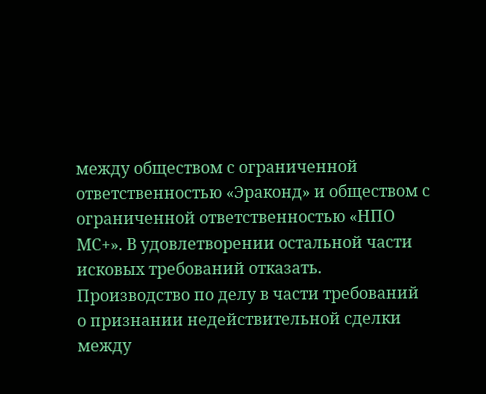между обществом с ограниченной ответственностью «Эраконд» и обществом с ограниченной ответственностью «НПО МС+». В удовлетворении остальной части исковых требований отказать. Производство по делу в части требований о признании недействительной сделки между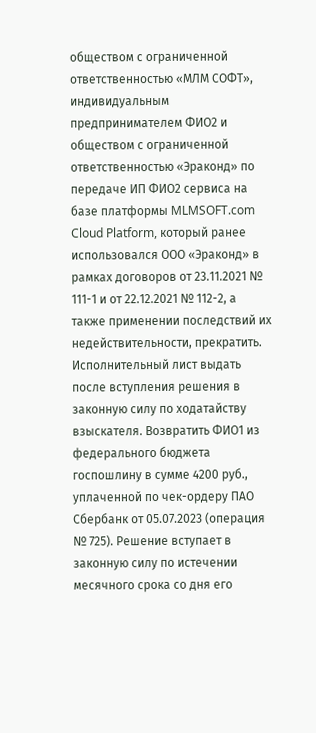обществом с ограниченной ответственностью «МЛМ СОФТ», индивидуальным предпринимателем ФИО2 и обществом с ограниченной ответственностью «Эраконд» по передаче ИП ФИО2 сервиса на базе платформы MLMSOFT.com Cloud Platform, который ранее использовался ООО «Эраконд» в рамках договоров от 23.11.2021 № 111-1 и от 22.12.2021 № 112-2, а также применении последствий их недействительности, прекратить. Исполнительный лист выдать после вступления решения в законную силу по ходатайству взыскателя. Возвратить ФИО1 из федерального бюджета госпошлину в сумме 4200 руб., уплаченной по чек-ордеру ПАО Сбербанк от 05.07.2023 (операция № 725). Решение вступает в законную силу по истечении месячного срока со дня его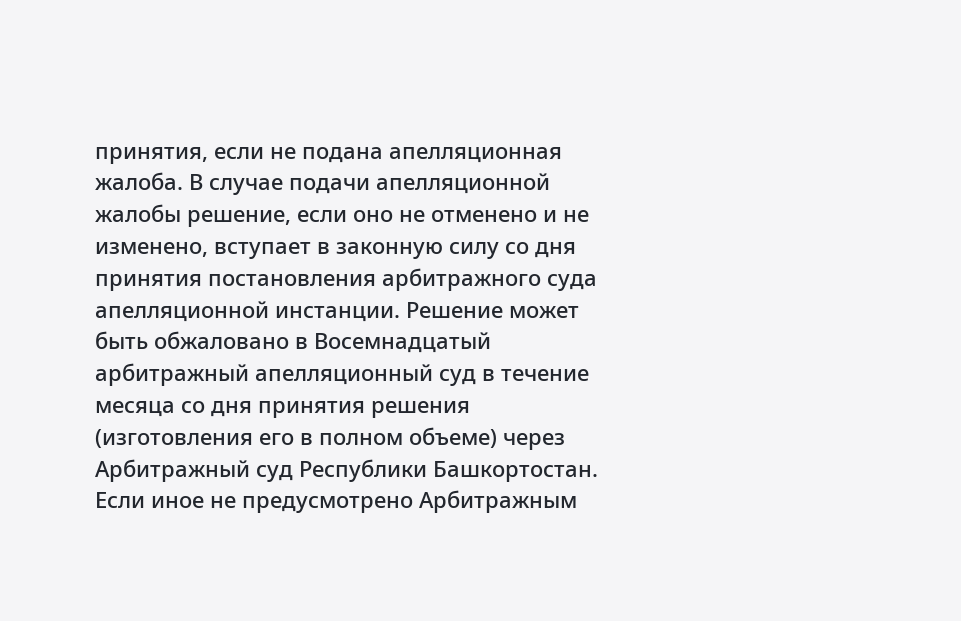принятия, если не подана апелляционная жалоба. В случае подачи апелляционной жалобы решение, если оно не отменено и не изменено, вступает в законную силу со дня принятия постановления арбитражного суда апелляционной инстанции. Решение может быть обжаловано в Восемнадцатый арбитражный апелляционный суд в течение месяца со дня принятия решения (изготовления его в полном объеме) через Арбитражный суд Республики Башкортостан. Если иное не предусмотрено Арбитражным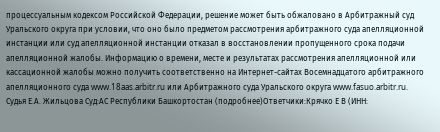процессуальным кодексом Российской Федерации, решение может быть обжаловано в Арбитражный суд Уральского округа при условии, что оно было предметом рассмотрения арбитражного суда апелляционной инстанции или суд апелляционной инстанции отказал в восстановлении пропущенного срока подачи апелляционной жалобы. Информацию о времени, месте и результатах рассмотрения апелляционной или кассационной жалобы можно получить соответственно на Интернет-сайтах Восемнадцатого арбитражного апелляционного суда www.18aas.arbitr.ru или Арбитражного суда Уральского округа www.fasuo.arbitr.ru. Судья Е.А. Жильцова Суд:АС Республики Башкортостан (подробнее)Ответчики:Крячко Е В (ИНН: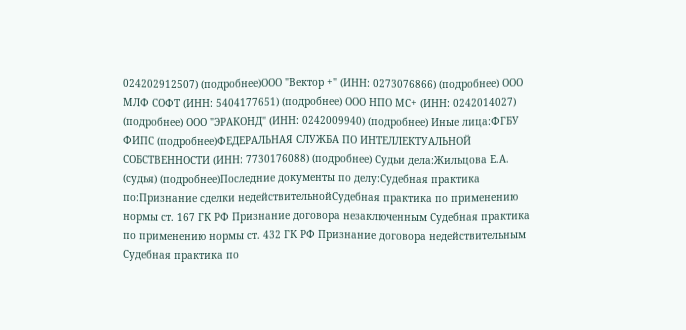024202912507) (подробнее)ООО "Вектор +" (ИНН: 0273076866) (подробнее) ООО МЛФ СОФТ (ИНН: 5404177651) (подробнее) ООО НПО МС+ (ИНН: 0242014027) (подробнее) ООО "ЭРАКОНД" (ИНН: 0242009940) (подробнее) Иные лица:ФГБУ ФИПС (подробнее)ФЕДЕРАЛЬНАЯ СЛУЖБА ПО ИНТЕЛЛЕКТУАЛЬНОЙ СОБСТВЕННОСТИ (ИНН: 7730176088) (подробнее) Судьи дела:Жильцова Е.А. (судья) (подробнее)Последние документы по делу:Судебная практика по:Признание сделки недействительнойСудебная практика по применению нормы ст. 167 ГК РФ Признание договора незаключенным Судебная практика по применению нормы ст. 432 ГК РФ Признание договора недействительным Судебная практика по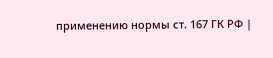применению нормы ст. 167 ГК РФ |